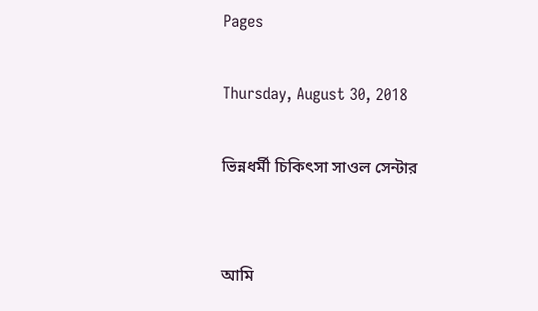Pages

Thursday, August 30, 2018

ভিন্নধর্মী চিকিৎসা সাওল সেন্টার


আমি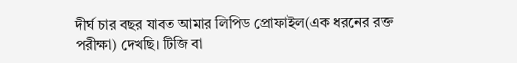দীর্ঘ চার বছর যাবত আমার লিপিড প্রোফাইল(এক ধরনের রক্ত পরীক্ষা) দেখছি। টিজি বা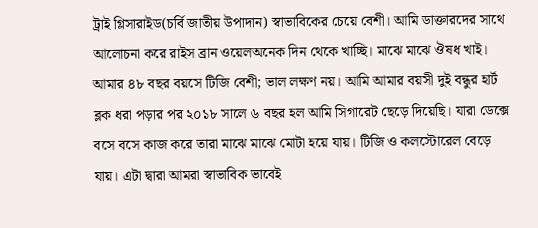ট্রাই গ্লিসারাইড(চর্বি জাতীয় উপাদান) স্বাভাবিকের চেয়ে বেশী। আমি ডাক্তারদের সাথে আলোচনা করে রাইস ব্রান ওয়েলঅনেক দিন থেকে খাচ্ছি। মাঝে মাঝে ঔষধ খাই। আমার ৪৮ বছর বয়সে টিজি বেশী; ভাল লক্ষণ নয়। আমি আমার বয়সী দুই বন্ধুর হার্ট ব্লক ধরা পড়ার পর ২০১৮ সালে ৬ বছর হল আমি সিগারেট ছেড়ে দিয়েছি। যারা ডেক্সে বসে বসে কাজ করে তারা মাঝে মাঝে মোটা হয়ে যায়। টিজি ও কলস্টোরেল বেড়ে যায়। এটা দ্বারা আমরা স্বাভাবিক ভাবেই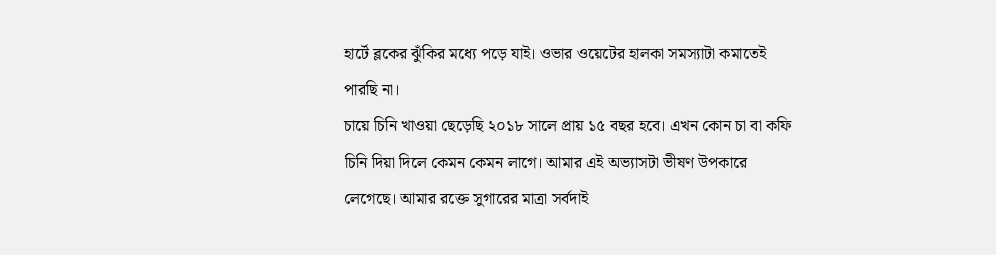হার্টে ব্লকের ঝুঁকির মধ্যে পড়ে যাই। ওভার ওয়েটের হালকা সমস্যাটা কমাতেই পারছি না।
চায়ে চিনি খাওয়া ছেড়েছি ২০১৮ সালে প্রায় ১৫ বছর হবে। এখন কোন চা বা কফি চিনি দিয়া দিলে কেমন কেমন লাগে। আমার এই অভ্যাসটা ভীষণ উপকারে লেগেছে। আমার রক্তে সুগারের মাত্রা সর্বদাই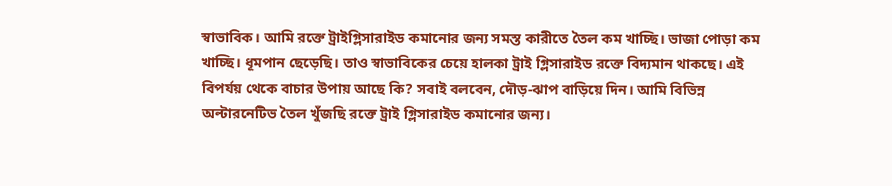স্বাভাবিক। আমি রক্তে ট্রাইগ্লিসারাইড কমানোর জন্য সমস্ত কারীতে তৈল কম খাচ্ছি। ভাজা পোড়া কম খাচ্ছি। ধূমপান ছেড়েছি। তাও স্বাভাবিকের চেয়ে হালকা ট্রাই গ্লিসারাইড রক্তে বিদ্যমান থাকছে। এই বিপর্যয় থেকে বাচার উপায় আছে কি? সবাই বলবেন, দৌড়-ঝাপ বাড়িয়ে দিন। আমি বিভিন্ন অল্টারনেটিভ তৈল খুঁজছি রক্তে ট্রাই গ্লিসারাইড কমানোর জন্য।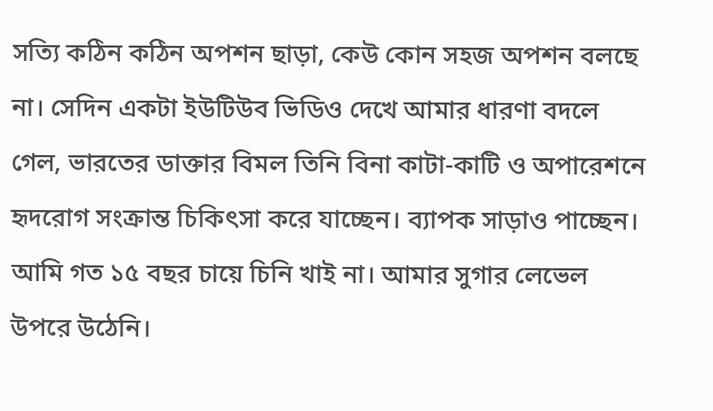সত্যি কঠিন কঠিন অপশন ছাড়া, কেউ কোন সহজ অপশন বলছে না। সেদিন একটা ইউটিউব ভিডিও দেখে আমার ধারণা বদলে গেল, ভারতের ডাক্তার বিমল তিনি বিনা কাটা-কাটি ও অপারেশনে হৃদরোগ সংক্রান্ত চিকিৎসা করে যাচ্ছেন। ব্যাপক সাড়াও পাচ্ছেন। আমি গত ১৫ বছর চায়ে চিনি খাই না। আমার সুগার লেভেল উপরে উঠেনি।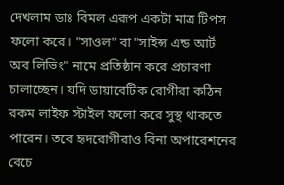দেখলাম ডাঃ বিমল এরূপ একটা মাত্র টিপস ফলো করে। "সাওল" বা "সাইন্স এন্ড আর্ট অব লিভিং" নামে প্রতিষ্ঠান করে প্রচারণা চালাচ্ছেন। যদি ডায়াবেটিক রোগীরা কঠিন রকম লাইফ স্টাইল ফলো করে সুস্থ থাকতে পারেন। তবে হৃদরোগীরাও বিনা অপারেশনের বেচে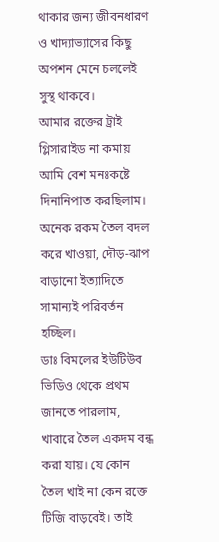থাকার জন্য জীবনধারণ ও খাদ্যাভ্যাসের কিছু অপশন মেনে চললেই সুস্থ থাকবে।
আমার রক্তের ট্রাই গ্লিসারাইড না কমায় আমি বেশ মনঃকষ্টে দিনানিপাত করছিলাম। অনেক রকম তৈল বদল করে খাওয়া, দৌড়-ঝাপ বাড়ানো ইত্যাদিতে সামান্যই পরিবর্তন হচ্ছিল।
ডাঃ বিমলের ইউটিউব ভিডিও থেকে প্রথম জানতে পারলাম, খাবারে তৈল একদম বন্ধ করা যায়। যে কোন তৈল খাই না কেন রক্তে টিজি বাড়বেই। তাই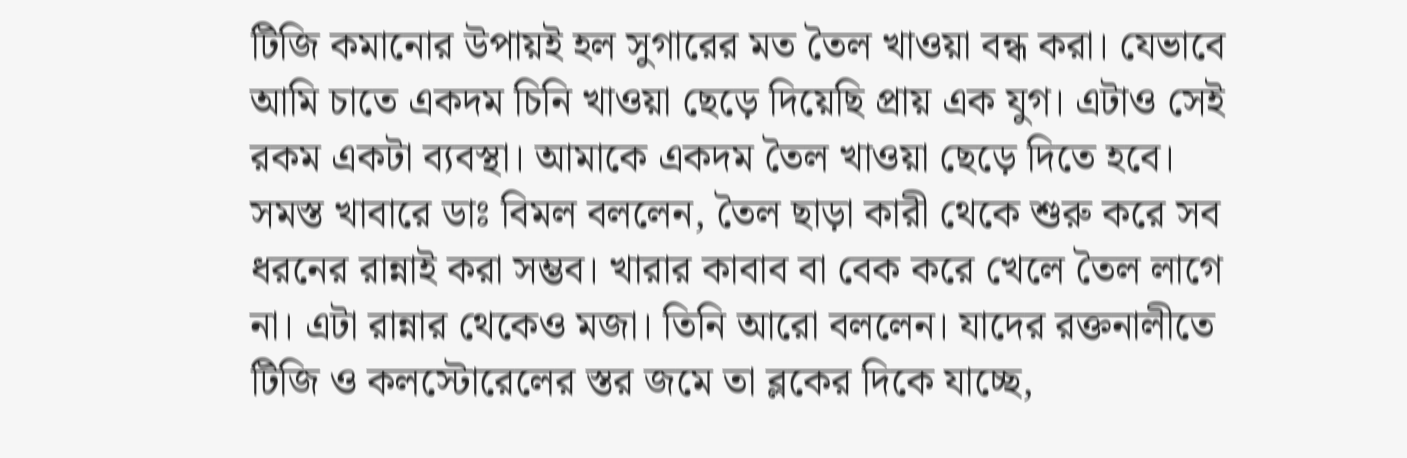টিজি কমানোর উপায়ই হল সুগারের মত তৈল খাওয়া বন্ধ করা। যেভাবে আমি চাতে একদম চিনি খাওয়া ছেড়ে দিয়েছি প্রায় এক যুগ। এটাও সেই রকম একটা ব্যবস্থা। আমাকে একদম তৈল খাওয়া ছেড়ে দিতে হবে। সমস্ত খাবারে ডাঃ বিমল বললেন, তৈল ছাড়া কারী থেকে শুরু করে সব ধরনের রান্নাই করা সম্ভব। খারার কাবাব বা বেক করে খেলে তৈল লাগে না। এটা রান্নার থেকেও মজা। তিনি আরো বললেন। যাদের রক্তনালীতে টিজি ও কলস্টোরেলের স্তর জমে তা ব্লকের দিকে যাচ্ছে,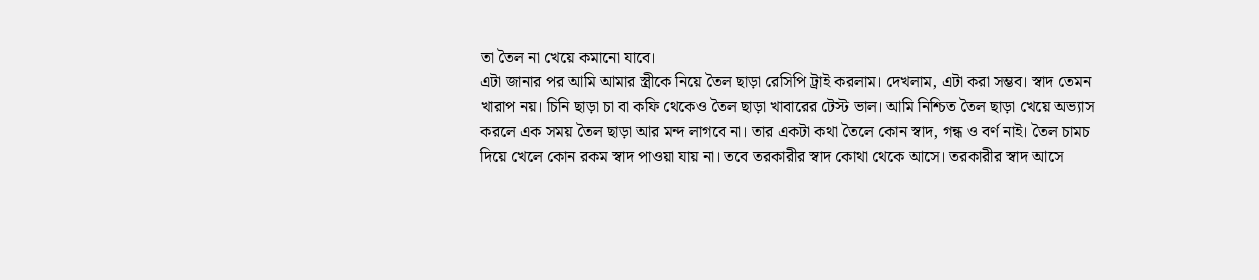তা তৈল না খেয়ে কমানো যাবে।
এটা জানার পর আমি আমার স্ত্রীকে নিয়ে তৈল ছাড়া রেসিপি ট্রাই করলাম। দেখলাম, এটা করা সম্ভব। স্বাদ তেমন খারাপ নয়। চিনি ছাড়া চা বা কফি থেকেও তৈল ছাড়া খাবারের টেস্ট ভাল। আমি নিশ্চিত তৈল ছাড়া খেয়ে অভ্যাস করলে এক সময় তৈল ছাড়া আর মন্দ লাগবে না। তার একটা কথা তৈলে কোন স্বাদ, গন্ধ ও বর্ণ নাই। তৈল চামচ দিয়ে খেলে কোন রকম স্বাদ পাওয়া যায় না। তবে তরকারীর স্বাদ কোথা থেকে আসে। তরকারীর স্বাদ আসে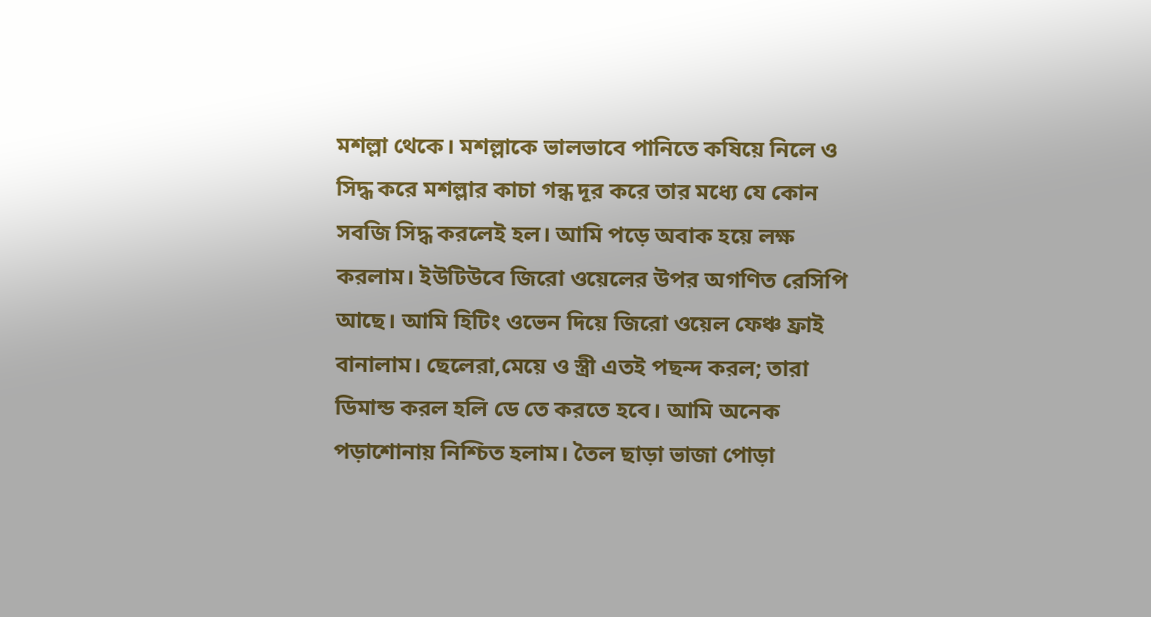মশল্লা থেকে। মশল্লাকে ভালভাবে পানিতে কষিয়ে নিলে ও সিদ্ধ করে মশল্লার কাচা গন্ধ দূর করে তার মধ্যে যে কোন সবজি সিদ্ধ করলেই হল। আমি পড়ে অবাক হয়ে লক্ষ করলাম। ইউটিউবে জিরো ওয়েলের উপর অগণিত রেসিপি আছে। আমি হিটিং ওভেন দিয়ে জিরো ওয়েল ফেঞ্চ ফ্রাই বানালাম। ছেলেরা,মেয়ে ও স্ত্রী এতই পছন্দ করল; তারা ডিমান্ড করল হলি ডে তে করতে হবে। আমি অনেক পড়াশোনায় নিশ্চিত হলাম। তৈল ছাড়া ভাজা পোড়া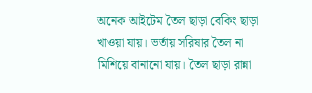অনেক আইটেম তৈল ছাড়া বেকিং ছাড়া খাওয়া যায়। ভর্তায় সরিষার তৈল না মিশিয়ে বানানো যায়। তৈল ছাড়া রান্না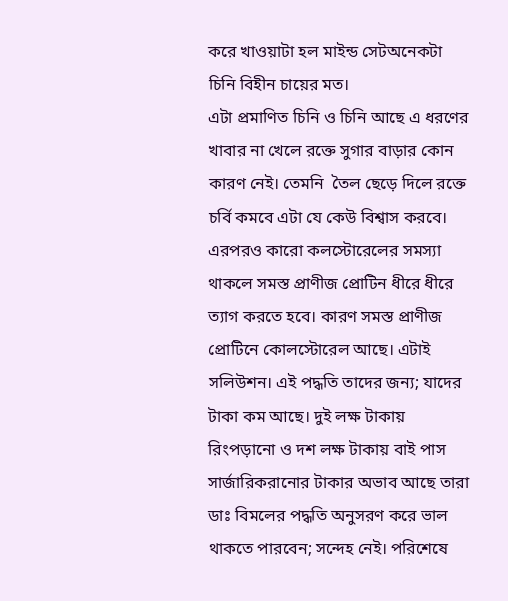করে খাওয়াটা হল মাইন্ড সেটঅনেকটা চিনি বিহীন চায়ের মত।
এটা প্রমাণিত চিনি ও চিনি আছে এ ধরণের খাবার না খেলে রক্ত‌ে সুগার বাড়ার কোন কারণ নেই। তেমনি  তৈল ছেড়ে দিলে রক্ত‌ে চর্ব‌ি কমবে এটা যে কেউ বিশ্বাস করবে। এরপরও কারো কলস্টোরেলের সমস্যা থাকলে সমস্ত প্রাণীজ প্রোটিন ধী‌রে ধী‌রে ত্যাগ কর‌তে হবে। কারণ সমস্ত প্রাণীজ প্রোটিনে কোলস্টোরেল আছে। এটাই স‌লিউশন। এই পদ্ধতি তা‌দের জন্য; যা‌দের টাকা কম আছে। দুই লক্ষ টাকায় রিংপড়া‌নো ও দশ লক্ষ টাকায় বাই পাস সার্জারিকরা‌নোর টাকার অভাব আছে তারা ডাঃ বিমলের পদ্ধতি অনুসরণ ক‌রে ভাল থাক‌তে পারবেন; সন্দেহ নেই। পরিশেষে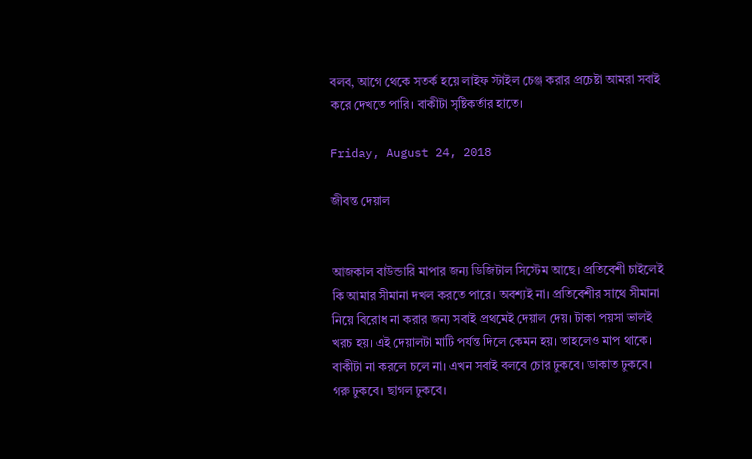বলব, আগে থেকে সতর্ক হ‌য়ে লাইফ স্টাইল চেঞ্জ করার প্রচেষ্টা আমরা সবাই ক‌রে দেখ‌তে পারি। বাকীটা সৃষ্টিকর্তার হাতে।

Friday, August 24, 2018

জীবন্ত দেয়াল


আজকাল বাউন্ডারি মাপার জন্য ডিজিটাল সিস্টেম আছে। প্রতিবেশী চাইলেই কি আমার সীমানা দখল করতে পারে। অবশ্যই না। প্রতিবেশীর সাথে সীমানা নিয়ে বিরোধ না করার জন্য সবাই প্রথমেই দেয়াল দেয়। টাকা পয়সা ভালই খরচ হয়। এই দেয়ালটা মাটি পর্যন্ত দিলে কেমন হয়। তাহলেও মাপ থাকে। বাকীটা না করলে চলে না। এখন সবাই বলবে চোর ঢুকবে। ডাকাত ঢুকবে। গরু ঢুকবে। ছাগল ঢুকবে।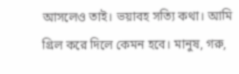আসলেও তাই। ভয়াবহ সত্যি কথা। আমি গ্রিল করে দিলে কেমন হবে। মানুষ, গরু,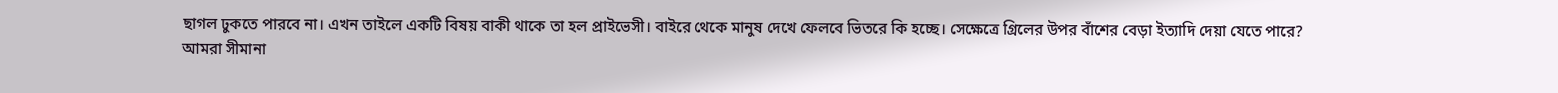ছাগল ঢুকতে পারবে না। এখন তাইলে একটি বিষয় বাকী থাকে তা হল প্রাইভেসী। বাইরে থেকে মানুষ দেখে ফেলবে ভিতরে কি হচ্ছে। সেক্ষেত্রে গ্রিলের উপর বাঁশের বেড়া ইত্যাদি দেয়া যেতে পারে?
আমরা সীমানা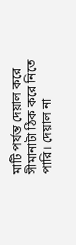মাটি পর্যন্ত দেয়াল করে সীমানাটা ঠিক করে নিতে পারি। দেয়াল না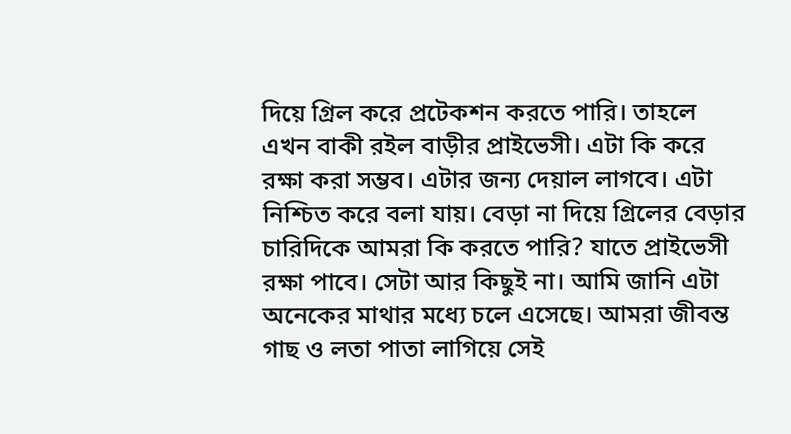দিয়ে গ্রিল করে প্রটেকশন করতে পারি। তাহলে এখন বাকী রইল বাড়ীর প্রাইভেসী। এটা কি করে রক্ষা করা সম্ভব। এটার জন্য দেয়াল লাগবে। এটা নিশ্চিত করে বলা যায়। বেড়া না দিয়ে গ্রিলের বেড়ার চারিদিকে আমরা কি করতে পারি? যাতে প্রাইভেসী রক্ষা পাবে। সেটা আর কিছুই না। আমি জানি এটা অনেকের মাথার মধ্যে চলে এসেছে। আমরা জীবন্ত গাছ ও লতা পাতা লাগিয়ে সেই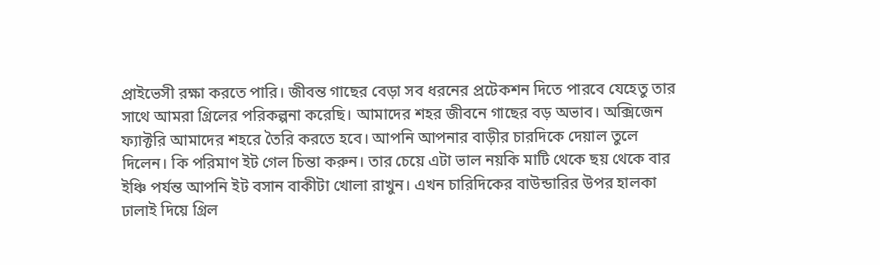প্রাইভেসী রক্ষা করতে পারি। জীবন্ত গাছের বেড়া সব ধরনের প্রটেকশন দিতে পারবে যেহেতু তার সাথে আমরা গ্রিলের পরিকল্পনা করেছি। আমাদের শহর জীবনে গাছের বড় অভাব। অক্সিজেন ফ্যাক্টরি আমাদের শহরে তৈরি করতে হবে। আপনি আপনার বাড়ীর চারদিকে দেয়াল তুলে দিলেন। কি পরিমাণ ইট গেল চিন্তা করুন। তার চেয়ে এটা ভাল নয়কি মাটি থেকে ছয় থেকে বার ইঞ্চি পর্যন্ত আপনি ইট বসান বাকীটা খোলা রাখুন। এখন চারিদিকের বাউন্ডারির উপর হালকা ঢালাই দিয়ে গ্রিল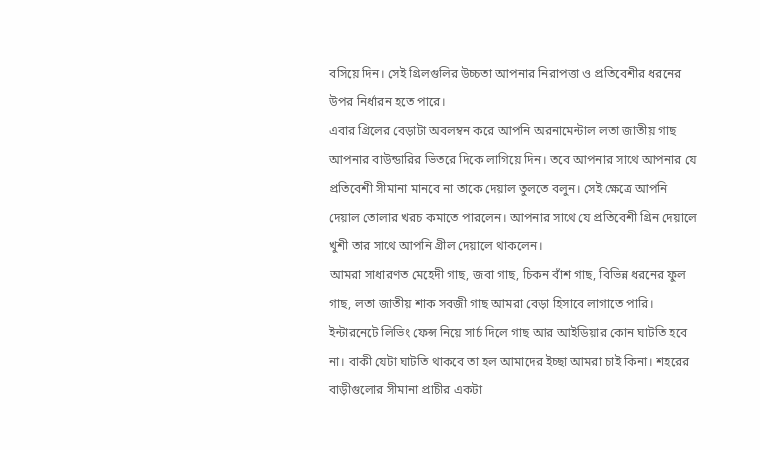বসিয়ে দিন। সেই গ্রিলগুলির উচ্চতা আপনার নিরাপত্তা ও প্রতিবেশীর ধরনের উপর নির্ধারন হতে পারে।
এবার গ্রিলের বেড়াটা অবলম্বন করে আপনি অরনামেন্টাল লতা জাতীয় গাছ আপনার বাউন্ডারির ভিতরে দিকে লাগিয়ে দিন। তবে আপনার সাথে আপনার যে প্রতিবেশী সীমানা মানবে না তাকে দেয়াল তুলতে বলুন। সেই ক্ষেত্রে আপনি দেয়াল তোলার খরচ কমাতে পারলেন। আপনার সাথে যে প্রতিবেশী গ্রিন দেয়ালে খুশী তার সাথে আপনি গ্রীল দেয়ালে থাকলেন।
আমরা সাধারণত মেহেদী গাছ, জবা গাছ, চিকন বাঁশ গাছ, বিভিন্ন ধরনের ফুল গাছ, লতা জাতীয় শাক সবজী গাছ আমরা বেড়া হিসাবে লাগাতে পারি। ইন্টারনেটে লিভিং ফেন্স নিয়ে সার্চ দিলে গাছ আর আইডিয়ার কোন ঘাটতি হবে না। বাকী যেটা ঘাটতি থাকবে তা হল আমাদের ইচ্ছা আমরা চাই কিনা। শহরের বাড়ীগুলোর সীমানা প্রাচীর একটা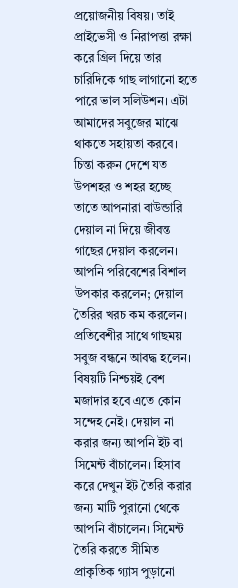প্রয়োজনীয় বিষয়। তাই প্রাইভেসী ও নিরাপত্তা রক্ষা করে গ্রিল দিয়ে তার চারিদিকে গাছ লাগানো হতে পারে ভাল সলিউশন। এটা আমাদের সবুজের মাঝে থাকতে সহায়তা করবে। চিন্তা করুন দেশে যত উপশহর ও শহর হচ্ছে তাতে আপনারা বাউন্ডারি দেয়াল না দিয়ে জীবন্ত গাছের দেয়াল করলেন। আপনি পরিবেশের বিশাল উপকার করলেন; দেয়াল তৈরির খরচ কম করলেন। প্রতিবেশীর সাথে গাছময় সবুজ বন্ধনে আবদ্ধ হলেন। বিষয়টি নিশ্চয়ই বেশ মজাদার হবে এতে কোন সন্দেহ নেই। দেয়াল না করার জন্য আপনি ইট বা সিমেন্ট বাঁচালেন। হিসাব করে দেখুন ইট তৈরি করার জন্য মাটি পুরানো থেকে আপনি বাঁচালেন। সিমেন্ট তৈরি করতে সীমিত প্রাকৃতিক গ্যাস পুড়ানো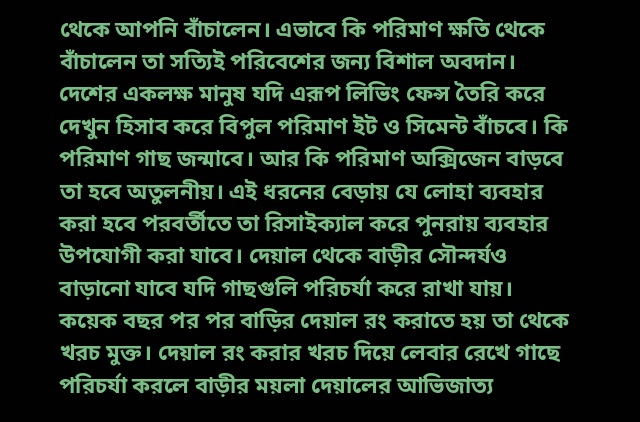থেকে আপনি বাঁচালেন। এভাবে কি পরিমাণ ক্ষতি থেকে বাঁচালেন তা সত্যিই পরিবেশের জন্য বিশাল অবদান।
দেশের একলক্ষ মানুষ যদি এরূপ লিভিং ফেন্স তৈরি করে দেখুন হিসাব করে বিপুল পরিমাণ ইট ও সিমেন্ট বাঁচবে। কি পরিমাণ গাছ জন্মাবে। আর কি পরিমাণ অক্সিজেন বাড়বে তা হবে অতুলনীয়। এই ধরনের বেড়ায় যে লোহা ব্যবহার করা হবে পরবর্তীতে তা রিসাইক্যাল করে পুনরায় ব্যবহার উপযোগী করা যাবে। দেয়াল থেকে বাড়ীর সৌন্দর্যও বাড়ানো যাবে যদি গাছগুলি পরিচর্যা করে রাখা যায়। কয়েক বছর পর পর বাড়ির দেয়াল রং করাতে হয় তা থেকে খরচ মুক্ত। দেয়াল রং করার খরচ দিয়ে লেবার রেখে গাছে পরিচর্যা করলে বাড়ীর ময়লা দেয়ালের আভিজাত্য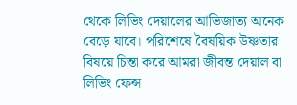থেকে লিভিং দেয়ালের আভিজাত্য অনেক বেড়ে যাবে। পরিশেষে বৈষয়িক উষ্ণতার বিষয়ে চিন্তা করে আমরা জীবন্ত দেয়াল বা লিভিং ফেন্স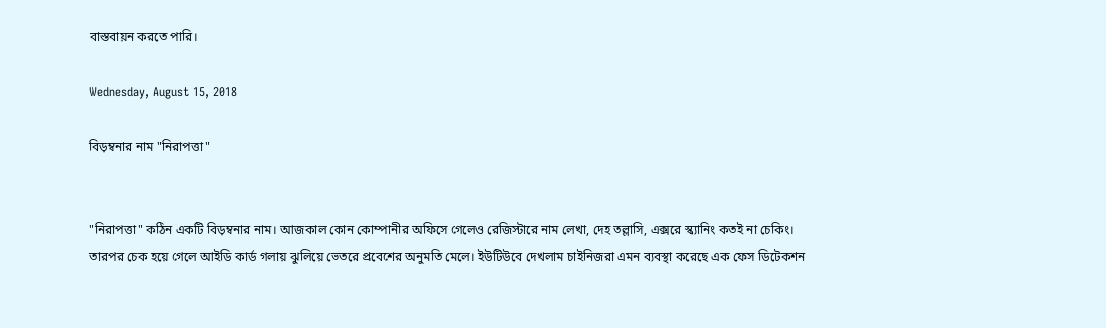বাস্তবায়ন করতে পারি।

Wednesday, August 15, 2018

বিড়ম্বনার নাম "নিরাপত্তা"


"নিরাপত্তা" কঠিন এক‌টি বিড়ম্বনার নাম। আজকাল কোন কোম্পানীর অফিসে গেলেও রেজিস্টারে নাম লেখা, দেহ তল্লাসি, এক্স‌রে স্ক্যানিং কতই না চে‌কিং। তারপর চেক হ‌য়ে গেলে আইডি কার্ড গলায় ঝুলিয়ে ভেতরে প্রবেশের অনুমতি মেলে। ইউটিউবে দেখলাম চাইনিজরা এমন ব্যবস্থা করেছে এক ফেস ডিটেকশন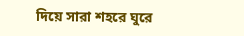দি‌য়ে সারা শহরে ঘুরে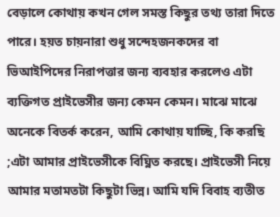বেড়ালে কোথায় কখন গেল সমস্ত কিছুর তথ্য তারা দি‌তে পা‌রে। হয়ত চায়নারা শুধু সন্দেহজনক‌দের বা ভিআইপিদের নিরাপত্তার জন্য ব্যবহার করলেও এটা ব্যক্তিগত প্রাই‌ভেসীর জন্য কেমন কেমন। মাঝে মাঝে অনেকে বিতর্ক করেন, আমি কোথায় যাচ্ছি, কি করছি ;এটা আমার প্রাই‌ভেসী‌কে বিঘ্নিত করছে। প্রাই‌ভেসী নি‌য়ে আমার মতামতটা কিছুটা ভিন্ন। আমি যদি বিবাহ ব্যতীত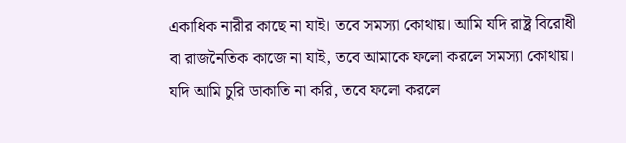একাধিক নারীর কাছে না যাই। তবে সমস্যা কোথায়। আমি যদি রাষ্ট্র বিরোধী বা রাজনৈতিক কাজে না যাই, তবে আমা‌কে ফ‌লো করলে সমস্যা কোথায়। যদি আমি চুরি ডাকাতি না করি, তবে ফ‌লো করলে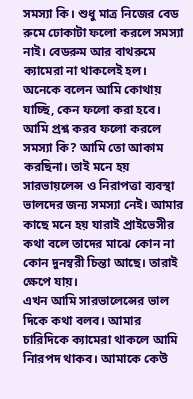সমস্যা কি। শুধু মাত্র নিজের বেড রুমে ঢোকাটা ফ‌লো করলে সমস্যা নাই। বেডরুম আর বাথরুমে ক্যামেরা না থাকলেই হল।
অনেকে বলেন আমি কোথায় যাচ্ছি, কেন ফ‌লো করা হবে। আমি প্রশ্ন করব ফ‌লো করলে সমস্যা কি? আমি তো আকাম কর‌ছিনা। তাই মনে হয় সারভায়‌লেন্স ও নিরাপত্তা ব্যবস্থা ভালদের জন্য সমস্যা নেই। আমার কাছে মনে হয় যারাই প্রাইভেসীর কথা বলে তা‌দের মাঝে কোন না কোন দুনম্বরী চিন্তা আছে। তারাই ক্ষেপে যায়।
এখন আমি সারভা‌লে‌ন্সের ভাল দি‌কে কথা বলব। আমার চারিদিকে ক্যামেরা থাকলে আমি নিারপদ থাকব। আমা‌কে কেউ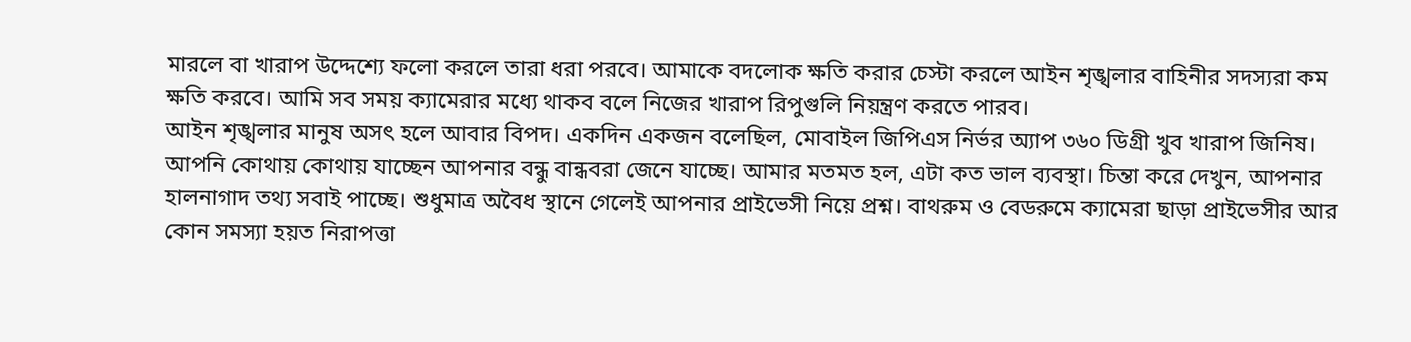মারলে বা খারাপ উদ্দেশ্যে ফ‌লো করলে তারা ধরা পরবে। আমা‌কে বদ‌লোক ক্ষতি করার চেস্টা করলে আইন শৃঙ্খলার বাহিনীর সদস্যরা কম ক্ষতি করবে। আমি সব সময় ক্যামেরার মধ্যে থাকব বলে নিজের খারাপ রিপুগু‌লি নিয়ন্ত্রণ কর‌তে পারব।
আইন শৃঙ্খলার মানুষ অসৎ হলে আবার বিপদ। একদিন একজন বলেছিল, মোবাইল জি‌পিএস নির্ভর অ্যাপ ৩৬০ ডিগ্রী খুব খারাপ জিনিষ। আপনি কোথায় কোথায় যাচ্ছেন আপনার বন্ধু বান্ধবরা জেনে যাচ্ছ‌ে। আমার মতমত হল, এটা কত ভাল ব্যবস্থা। চিন্তা ক‌রে দেখুন, আপনার হালনাগাদ তথ্য সবাই পাচ্ছে। শুধুমাত্র অবৈধ স্থানে গেলেই আপনার প্রাই‌ভেসী নি‌য়ে প্রশ্ন। বাথরুম ও বেডরু‌মে ক্যামেরা ছাড়া প্রাইভেসীর আর কোন সমস্যা হয়ত নিরাপত্তা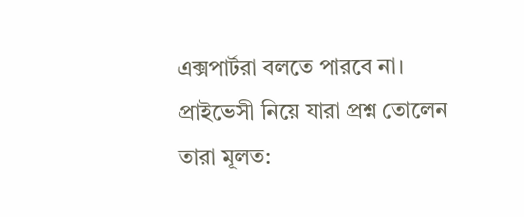এক্সপার্টরা বল‌তে পারবে না। প্রাই‌ভেসী নি‌য়ে যারা প্রশ্ন তো‌লেন তারা মূলত: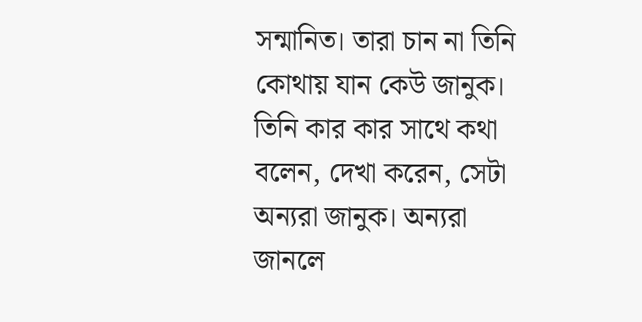সন্মা‌নিত। তারা চান না তিনি কোথায় যান কেউ জানুক। তিনি কার কার সাথে কথা বলেন, দেখা করেন, সেটা অন্যরা জানুক। অন্যরা জানলে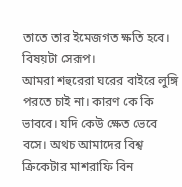তা‌তে তার ইমেজগত ক্ষতি হবে। বিষয়টা সেরূপ।
আমরা শহুরেরা ঘরের বাইরে লুঙ্গি পর‌তে চাই না। কারণ কে কি ভাববে। যদি কেউ ক্ষেত ভেবে বসে। অথচ আমা‌দের বিশ্ব ক্রিকেটার মাশরা‌ফি বিন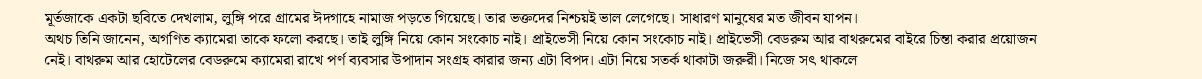মূর্তজাকে একটা ছবিতে দেখলাম, লুঙ্গি প‌রে গ্রামের ঈদগাহে নামাজ পড়‌তে গিয়েছে। তার ভক্ত‌দের নিশ্চয়ই ভাল লেগেছে। সাধারণ মানুষের মত জীবন যাপন।
অথচ তিনি জানেন, অগণিত ক্যামেরা তা‌কে ফ‌লো করছে। তাই লুঙ্গি নি‌য়ে কোন সং‌কোচ নাই। প্রাই‌ভেসী নি‌য়ে কোন সং‌কোচ নাই। প্রাই‌ভেসী বেডরুম আর বাথরুমের বাইরে চিন্তা করার প্র‌য়োজন নেই। বাথরুম আর হো‌টে‌লের বেডরু‌মে ক্যামেরা রাখে পর্ণ ব্যবসার উপাদান সংগ্রহ কারার জন্য এটা বিপদ। এটা নি‌য়ে সতর্ক থাকাটা জরুরী। নিজে সৎ থাকলে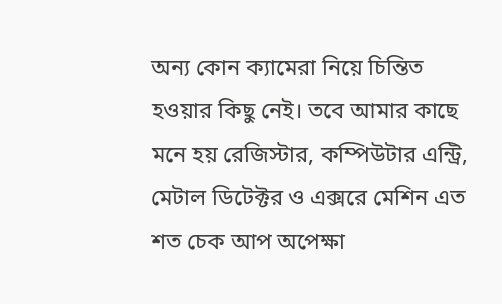অন্য কোন ক্যামেরা নি‌য়ে চিন্তিত হওয়ার কিছু নেই। তবে আমার কাছে মনে হয় রেজিস্টার, কম্পিউটার এন্ট্রি, মেটাল ডিটেক্টর ও এক্স‌রে মেশিন এত শত চেক আপ অপেক্ষা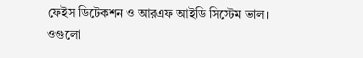ফেইস ডিটেকশন ও আরএফ আইডি সিস্টেম ভাল। ওগু‌লো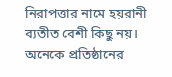নিরাপত্তার নামে হয়রানী ব্যতীত বেশী কিছু নয়। অনেকে প্রতিষ্ঠানের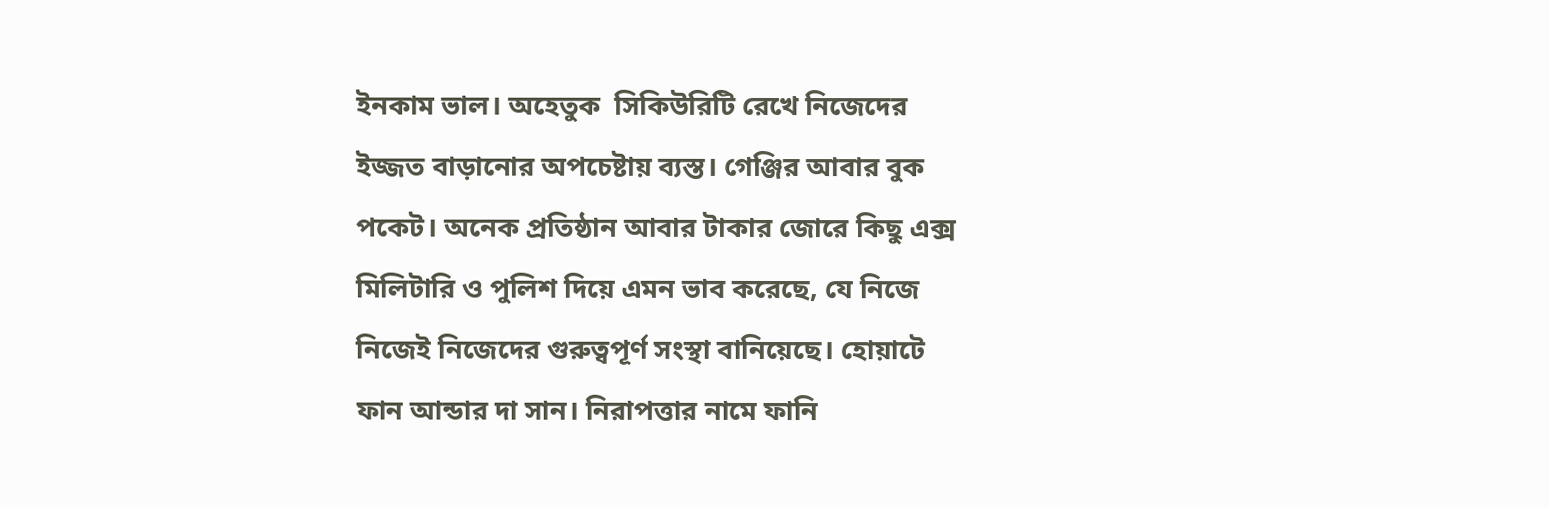ইনকাম ভাল। অহেতুক  সিকিউরিটি রেখে নিজেদের ইজ্জত বাড়া‌নোর অপচেষ্টায় ব্যস্ত। গেঞ্জির আবার বুক পকেট। অনেক প্রতিষ্ঠান আবার টাকার জো‌রে কিছু এক্স মিলিটারি ও পুলিশ দি‌য়ে এমন ভাব করেছে, যে নিজে নিজেই নিজেদের গুরুত্বপূর্ণ সংস্থা বানিয়েছে। হোয়া‌টে ফান আন্ডার দা সান। নিরাপত্তার নামে ফানি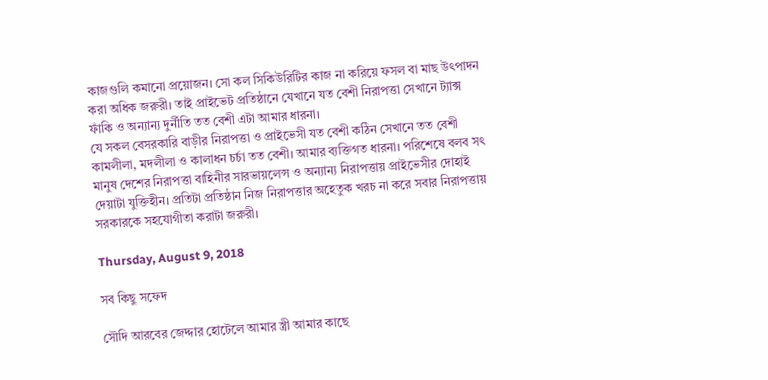কাজগু‌লি কমা‌নো প্র‌য়োজন। সো কল সিকিউরিটির কাজ না ক‌রি‌য়ে ফসল বা মাছ উৎপাদন করা অধিক জরুরী। তাই প্রাইভেট প্রতিষ্ঠানে যেখানে যত বেশী নিরাপত্তা সেখানে ট্যাক্স ফাঁকি ও অন্যান্য দুর্নীতি তত বেশী এটা আমার ধারনা।
যে সকল বেসরকারি বাড়ীর নিরাপত্তা ও প্রাই‌ভেসী যত বেশী কঠিন সেখানে তত বেশী কামলীলা, মদলীলা ও কালাধন চর্চা তত বেশী। আমার ব্যক্তিগত ধারনা। পরিশেষে বলব সৎ মানুষ দেশের নিরাপত্তা বাহিনীর সারভায়‌লেন্স ও অন্যান্য নিরাপত্তায় প্রাইভেসীর দোহাই দেয়াটা যুক্তিহীন। প্রতিটা প্রতিষ্ঠান নিজ নিরাপত্তার অহেতুক খরচ না ক‌রে সবার নিরাপত্তায় সরকার‌কে সহযোগীতা করাটা জরুরী।

Thursday, August 9, 2018

সব কিছু সফেদ

সৌ‌দি আরবের জেদ্দার হো‌টে‌লে আমার স্ত্রী আমার কাছে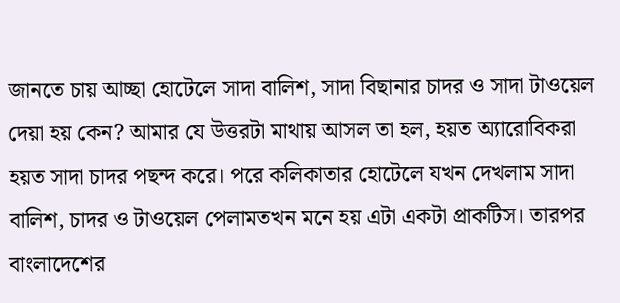জান‌তে চায় আচ্ছা হো‌টে‌লে সাদা বালিশ, সাদা বিছানার চাদর ও সাদা টাও‌য়েল দেয়া হয় কেন? আমার যে উত্তরটা মাথায় আসল তা হল, হয়ত অ্যারোবিকরা হয়ত সাদা চাদর পছন্দ ক‌রে। প‌রে কলিকাতার হো‌টে‌লে যখন দেখলাম সাদা বালিশ, চাদর ও টাও‌য়েল পেলামতখন মনে হয় এটা একটা প্রাকটিস। তারপর বাংলাদেশের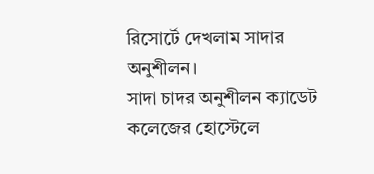রি‌সোর্ট‌ে দেখলাম সাদার অনুশীলন।
সাদা চাদর অনুশীলন ক্যাডেট কলেজের হো‌স্টে‌লে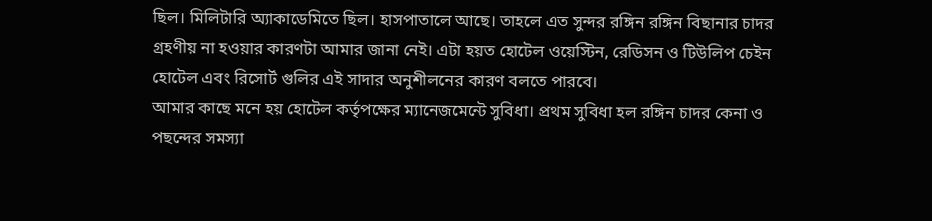ছিল। মিলিটারি অ্যাকাডেমিতে ছিল। হাসপাতালে আছে। তাহলে এত সুন্দর রঙ্গিন রঙ্গিন বিছানার চাদর গ্রহণীয় না হওয়ার কারণটা আমার জানা নেই। এটা হয়ত হো‌টেল ও‌য়েস্টিন, রে‌ডিসন ও টিউ‌লিপ চেইন হো‌টেল এবং রি‌সোর্ট গুলির এই সাদার অনুশীলনের কারণ বল‌তে পারবে।
আমার কাছে মনে হয় হো‌টেল কর্তৃপক্ষ‌ের ম্যানেজমেন্টে সুবিধা। প্রথম সুবিধা হল রঙ্গিন চাদর কেনা ও পছন্দের সমস্যা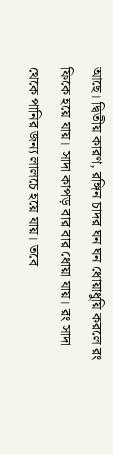আছে। দ্বিতীয় কারণ, রঙ্গিন চাদর ঘন ঘন ধোয়াধু‌য়ি করলে রং ফি‌কে হ‌য়ে যায়। সাদা কাপড় বার বার ধোয়া যায়। রং সাদা থেকে পানির জন্য লালচে হ‌য়ে যায়। তবে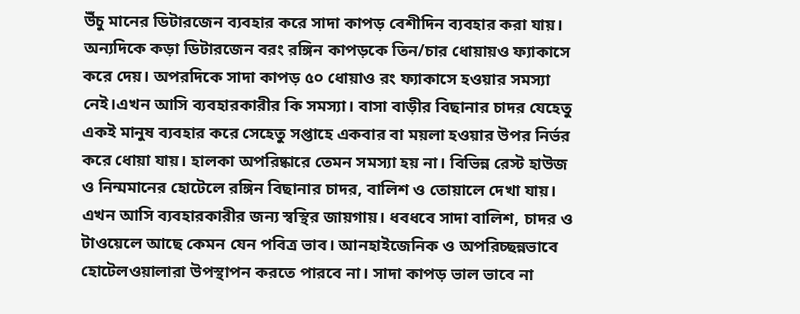উঁচু মানের ডিটার‌জেন ব্যবহার ক‌রে সাদা কাপড় বেশীদিন ব্যবহার করা যায়। অন্য‌দি‌কে কড়া ডিটার‌জেন বরং রঙ্গিন কাপড়‌কে তিন/চার ধোয়ায়ও ফ্যাকাসে ক‌রে দেয়। অপরদিকে সাদা কাপড় ৫০ ধোয়াও রং ফ্যাকাসে হওয়ার সমস্যা নেই।এখন আসি ব্যবহারকারীর কি সমস্যা। বাসা বাড়ীর বিছানার চাদর যেহেতু একই মানুষ ব্যবহার ক‌রে সেহেতু সপ্তাহে একবার বা ময়লা হওয়ার উপর নির্ভর ক‌রে ধোয়া যায়। হালকা অপরিষ্কারে তেমন সমস্যা হয় না। বিভিন্ন রেস্ট হাউজ ও নিন্মমা‌নের হো‌টে‌লে রঙ্গিন বিছানার চাদর, বালিশ ও তোয়া‌লে দেখা যায়।
এখন আসি ব্যবহারকারীর জন্য স্ব‌স্থির জায়গায়। ধবধবে সাদা বালিশ, চাদর ও টাও‌য়েলে আছে কেমন যেন পবিত্র ভাব। আনহাই‌জে‌নিক ও অপ‌রিচ্ছন্নভা‌বে হো‌টেলওয়ালারা উপস্থাপন কর‌তে পারবে না। সাদা কাপড় ভাল ভাবে না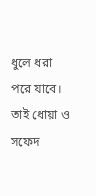ধুলে ধরা প‌রে যাবে। তাই ধোয়া ও সফেদ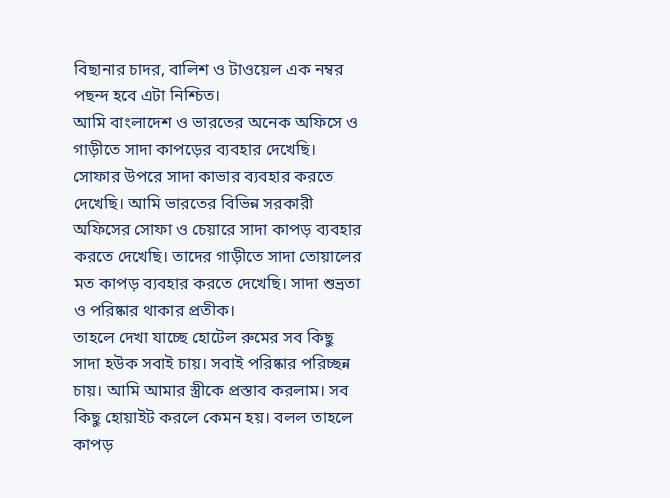বিছানার চাদর, বালিশ ও টাও‌য়েল এক নম্বর পছন্দ হবে এটা নিশ্চিত।
আমি বাংলাদেশ ও ভারতের অনেক অফিসে ও গাড়ীতে সাদা কাপড়ের ব্যবহার দেখেছি। সোফার উপরে সাদা কাভার ব্যবহার করতে দেখেছি। আমি ভারতের বিভিন্ন সরকারী অফিসের সোফা ও চেয়ারে সাদা কাপড় ব্যবহার করতে দেখেছি। তাদের গাড়ীতে সাদা তোয়ালের মত কাপড় ব্যবহার করতে দেখেছি। সাদা শুভ্রতা ও পরিষ্কার থাকার প্রতীক।
তাহলে দেখা যাচ্ছে হোটেল রুমের সব কিছু সাদা হউক সবাই চায়। সবাই পরিষ্কার পরিচ্ছন্ন চায়। আমি আমার স্ত্রীকে প্রস্তাব করলাম। সব কিছু হোয়াইট করলে কেমন হয়। বলল তাহলে কাপড়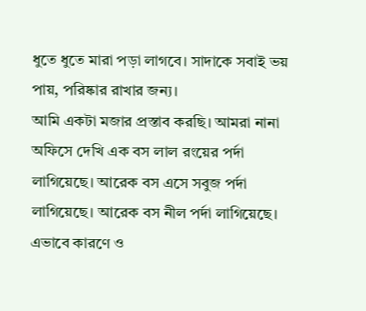ধুতে ধুতে মারা পড়া লাগবে। সাদাকে সবাই ভয় পায়, পরিষ্কার রাখার জন্য।
আমি একটা মজার প্রস্তাব করছি। আমরা নানা অফিসে দেখি এক বস লাল রংয়ের পর্দা লাগিয়েছে। আরেক বস এসে সবুজ পর্দা লাগিয়েছে। আরেক বস নীল পর্দা লাগিয়েছে। এভাবে কারণে ও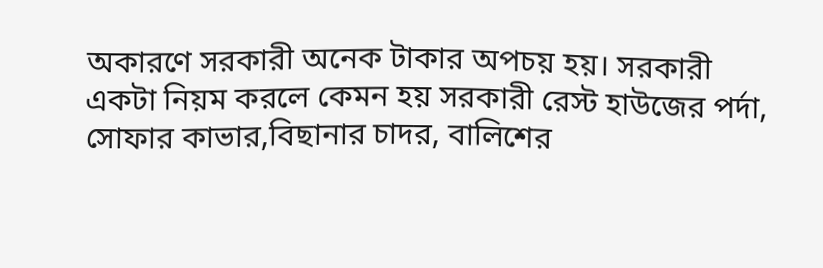অকারণে সরকারী অনেক টাকার অপচয় হয়। সরকারী একটা নিয়ম করলে কেমন হয় সরকারী রেস্ট হাউজের পর্দা, সোফার কাভার,বিছানার চাদর, বালিশের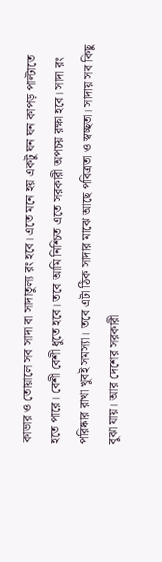কাভার ও তোয়ালে সব সাদা বা সাদাতুল্য রং হবে। এতে মনে হয় একটু ঘন ঘন কাপড় পাল্টাতে হতে পারে। বেশী বেশী ধুতে হবে। তবে আমি নিশ্চিত এতে সরকারী অপচয় রক্ষা হবে। সাদা রং পরিষ্কার রাখা খুবই সমস্যা। তবে এটা ঠিক সাদার মাঝে আছে পবিত্রতা ও স্বচ্ছতা। সাদায় সব কিছু বুঝা যায়। আর দেশের সরকারী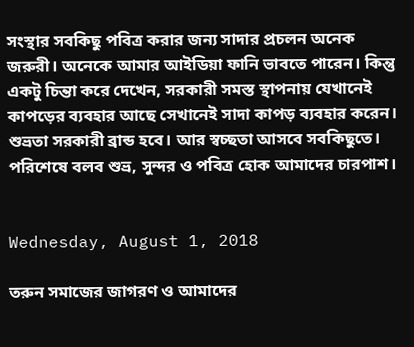সংস্থার সবকিছু পবিত্র করার জন্য সাদার প্রচলন অনেক জরুরী। অনেকে আমার আইডিয়া ফানি ভাবতে পারেন। কিন্তু একটু চিন্তা করে দেখেন, সরকারী সমস্ত স্থাপনায় যেখানেই কাপড়ের ব্যবহার আছে সেখানেই সাদা কাপড় ব্যবহার করেন। শুভ্রতা সরকারী ব্রান্ড হবে। আর স্বচ্ছতা আসবে সবকিছুতে। পরিশেষে বলব শুভ্র, সুন্দর ও পবিত্র হোক আমাদের চারপাশ।


Wednesday, August 1, 2018

তরুন সমাজের জাগরণ ও আমাদের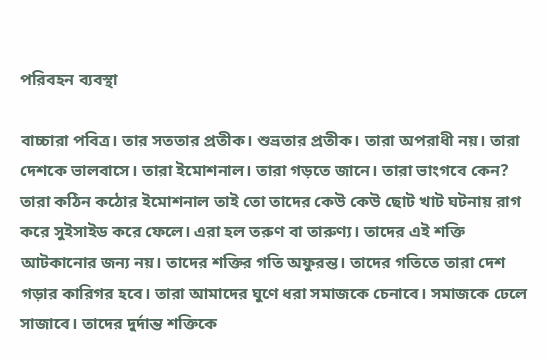পরিবহন ব্যবস্থা

বাচ্চারা পবিত্র। তার সততার প্রতীক। শুভ্রতার প্রতীক। তারা অপরাধী নয়। তারা দেশ‌কে ভালবাসে। তারা ইমোশনাল। তারা গড়‌তে জানে। তারা ভাংগ‌বে কেন?
তারা কঠিন ক‌ঠোর ইমোশনাল তাই তো তা‌দের কেউ কেউ ছোট খাট ঘটনায় রাগ ক‌রে সুইসাইড ক‌রে ফেলে। এরা হল তরুণ বা তারুণ্য। তা‌দের এই শক্তি  আটকা‌নোর জন্য নয়। তা‌দের শক্তির গতি অফুরন্ত। তা‌দের গতিতে তারা দেশ গড়ার কারিগর হবে। তারা আমা‌দের ঘুণে ধরা সমাজ‌কে চেনাবে। সমাজ‌কে ঢেলে সাজাবে। তা‌দের দুর্দান্ত শক্তিকে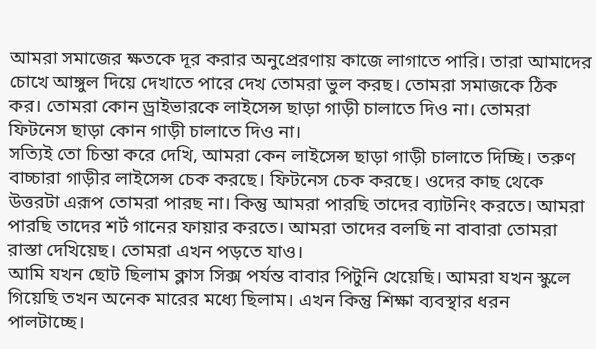আমরা সমাজের ক্ষত‌কে দূর করার অনু‌প্রেরণায় কাজে লাগা‌তে পারি। তারা আমা‌দের চো‌খে আঙ্গুল দি‌য়ে দেখা‌তে পা‌রে দেখ তোমরা ভুল করছ। তোমরা সমাজ‌কে ঠিক কর। তোমরা কোন ড্রাইভার‌কে লাইসেন্স ছাড়া গাড়ী চালা‌তে দিও না। তোমরা ফিটনেস ছাড়া কোন গাড়ী চালা‌তে দিও না।
সত্যিই তো চিন্তা ক‌রে দেখি, আমরা কেন লাইসেন্স ছাড়া গাড়ী চালা‌তে দিচ্ছি। তরুণ বাচ্চারা গাড়ীর লাইসেন্স চেক করছে। ফিটনেস চেক করছে। ওদের কাছ থেকে উত্তরটা এরূপ তোমরা পারছ না। কিন্তু আমরা পারছি তাদের ব্যাট‌নিং কর‌তে। আমরা পারছি তা‌দের শর্ট গানের ফায়ার কর‌তে। আমরা তা‌দের বলছি না বাবারা তোমরা রাস্তা দেখিয়েছ। তোমরা এখন পড়তে যাও।
আমি যখন ছোট ছিলাম ক্লাস সিক্স পর্যন্ত বাবার পিটুনি খেয়েছি। আমরা যখন স্কুলে গিয়েছি তখন অনেক মারের মধ্যে ছিলাম। এখন কিন্তু শিক্ষা ব্যবস্থার ধরন পালটাচ্ছে।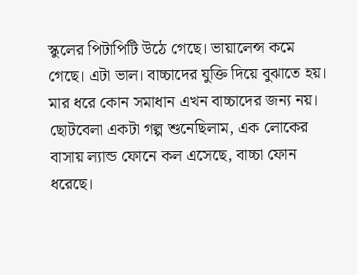স্কুলের পিটাপিটি উঠে গেছে। ভায়ালেন্স কমে গেছে। এটা ভাল। বাচ্চাদের যুক্তি দিয়ে বুঝাতে হয়। মার ধরে কোন সমাধান এখন বাচ্চাদের জন্য নয়।
ছোটবেলা একটা গল্প শুনেছিলাম, এক লোকের বাসায় ল্যান্ড ফোনে কল এসেছে, বাচ্চা ফোন ধরেছে।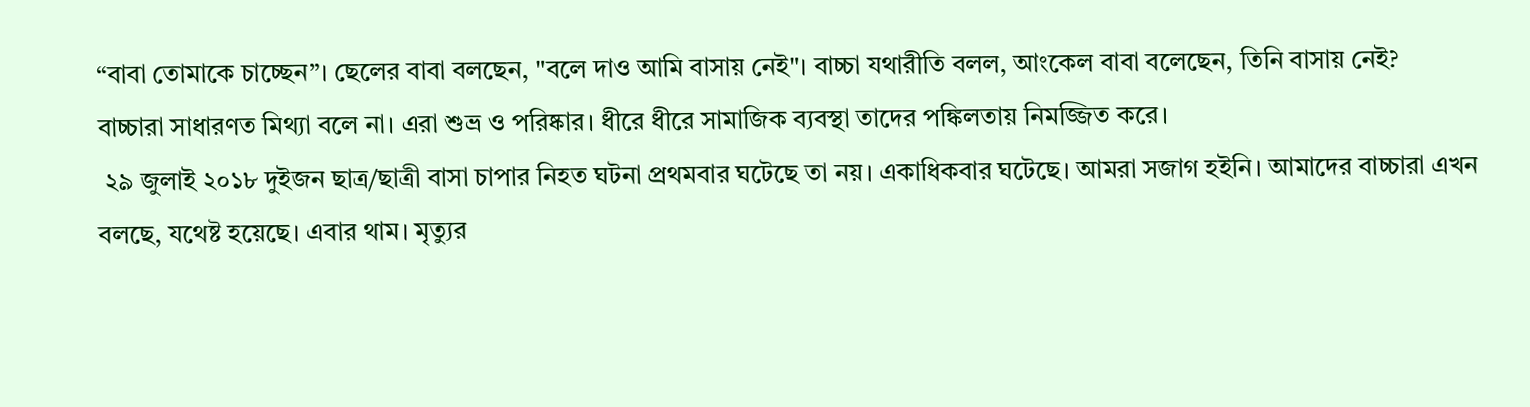“বাবা তোমাকে চাচ্ছেন”। ছেলের বাবা বলছেন, "বলে দাও আমি বাসায় নেই"। বাচ্চা যথারীতি বলল, আংকেল বাবা বলেছেন, তিনি বাসায় নেই?
বাচ্চারা সাধারণত মিথ্যা বলে না। এরা শুভ্র ও পরিষ্কার। ধীরে ধীরে সামাজিক ব্যবস্থা তাদের পঙ্কিলতায় নিমজ্জিত করে।
 ২৯ জুলাই ২০১৮ দুইজন ছাত্র/ছাত্রী বাসা চাপার নিহত ঘটনা প্রথমবার ঘটেছে তা নয়। একাধিকবার ঘটেছে। আমরা সজাগ হইনি। আমাদের বাচ্চারা এখন বলছে, যথেষ্ট হয়েছে। এবার থাম। মৃত্যুর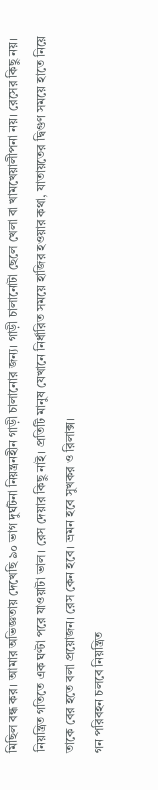মিছিল বন্ধ কর। আমার অভিজ্ঞতায় দেখেছি ৯০ ভাগ দুর্ঘটনা নিয়ন্ত্রনহীন গাড়ী চালানোর জন্য। গাড়ী চালানোটা ছেলে খেলা বা খামখেয়ালীপনা নয়। রেসের কিছু নয়। নিয়ন্ত্রিত গতিতে এক ঘণ্টা পরে যাওয়াটা ভাল। রেস দেয়ার কিছু নাই। প্রতিটি মানুষ যেখানে নির্ধারিত সময়ে হাজির হওয়ার কথা, যাতায়তের দ্বিগুণ সময়ে হাতে নিয়ে তাকে বের হতে বলা প্রয়োজন। রেস কেন হবে। ভ্রমন হবে সুখকর ও রিলাক্স।
গন পরিবহন চলবে নিয়ন্ত্রিত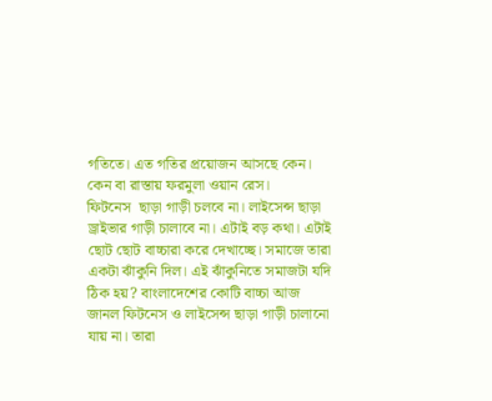গতিতে। এত গতির প্রয়োজন আসছে কেন। কেন বা রাস্তায় ফরমুলা ওয়ান রেস।
ফিটনেস  ছাড়া গাড়ী চলবে না। লাইসেন্স ছাড়া ড্রাইভার গাড়ী চালাবে না। এটাই বড় কথা। এটাই ছোট ছোট বাচ্চারা করে দেখাচ্ছে। সমাজে তারা একটা ঝাঁকুনি দিল। এই ঝাঁকুনিতে সমাজটা যদি ঠিক হয়? বাংলাদেশের কোটি বাচ্চা আজ জানল ফিটনেস ও লাইসেন্স ছাড়া গাড়ী চালানো যায় না। তারা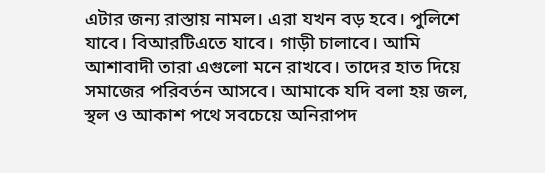এটার জন্য রাস্তায় নামল। এরা যখন বড় হবে। পুলিশে যাবে। বিআরটিএতে যাবে। গাড়ী চালাবে। আমি আশাবাদী তারা এগুলো মনে রাখবে। তাদের হাত দিয়ে সমাজের পরিবর্তন আসবে। আমাকে যদি বলা হয় জল, স্থল ও আকাশ পথে সবচেয়ে অনিরাপদ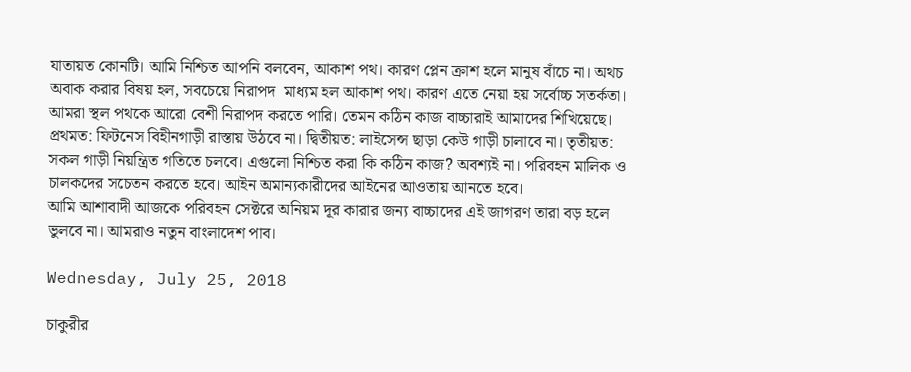যাতায়ত কোনটি। আমি নিশ্চিত আপনি বলবেন, আকাশ পথ। কারণ প্লেন ক্রাশ হলে মানুষ বাঁচে না। অথচ অবাক করার বিষয় হল, সবচেয়ে নিরাপদ  মাধ্যম হল আকাশ পথ। কারণ এতে নেয়া হয় সর্বোচ্চ সতর্কতা। আমরা স্থল পথকে আরো বেশী নিরাপদ করতে পারি। তেমন কঠিন কাজ বাচ্চারাই আমাদের শিখিয়েছে।
প্রথমত: ফিটনেস বিহীনগাড়ী রাস্তায় উঠবে না। দ্বিতীয়ত: লাইসেন্স ছাড়া কেউ গাড়ী চালাবে না। তৃতীয়ত: সকল গাড়ী নিয়ন্ত্রিত গতিতে চলবে। এগুলো নিশ্চিত করা কি কঠিন কাজ? অবশ্যই না। পরিবহন মালিক ও চালকদের সচেতন করতে হবে। আইন অমান্যকারীদের আইনের আওতায় আনতে হবে।
আমি আশাবাদী আজকে পরিবহন সেক্টরে অনিয়ম দূর কারার জন্য বাচ্চাদের এই জাগরণ তারা বড় হলে ভুলবে না। আমরাও নতুন বাংলাদেশ পাব।

Wednesday, July 25, 2018

চাকুরীর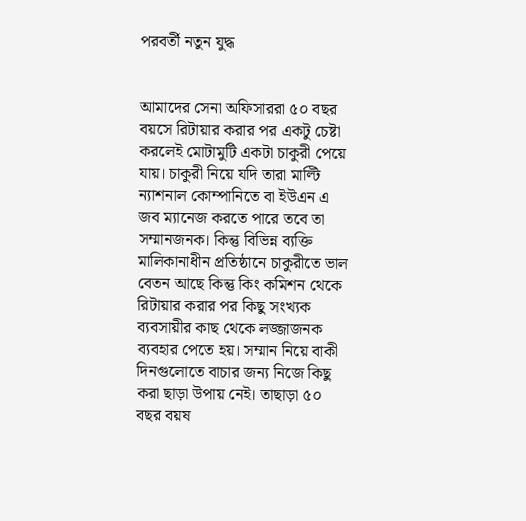পরবর্তী নতুন যুদ্ধ


আমাদের সেনা অফিসাররা ৫০ বছর বয়সে রিটায়ার করার পর একটু চেষ্টা করলেই মোটামু‌টি একটা চাকুরী পেয়ে যায়। চাকুরী নি‌য়ে যদি তারা মাল্টি ন্যাশনাল কোম্পানিতে বা ইউএন এ জব ম্যানেজ করতে পারে তবে তা সম্মানজনক। কিন্তু বিভিন্ন ব্যক্তি মালিকানাধীন প্রতিষ্ঠানে চাকুরীতে ভাল বেতন আছে কিন্তু কিং কমিশন থেকে রিটায়ার করার পর কিছু সংখ্যক ব্যবসায়ীর কাছ থেকে লজ্জাজনক ব্যবহার পেতে হয়। সম্মান নিয়ে বাকী দিনগুলোতে বাচার জন্য নিজে কিছু করা ছাড়া উপায় নেই। তাছাড়া ৫০ বছর বয়ষ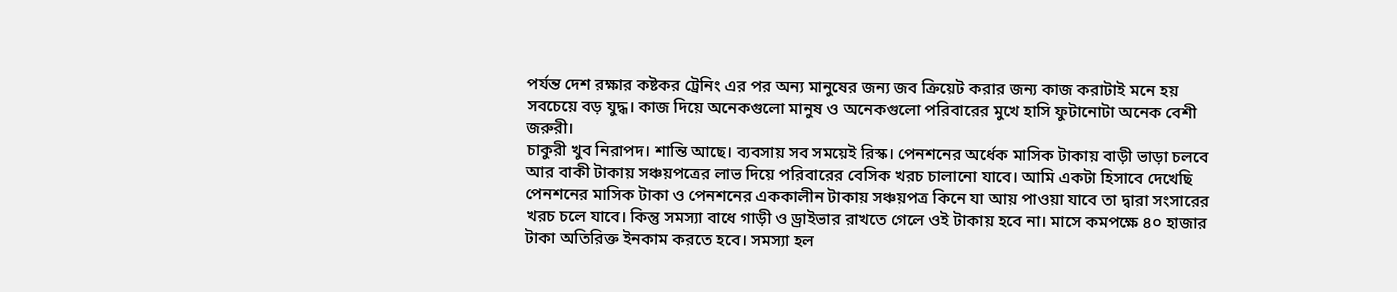পর্যন্ত দেশ রক্ষার কষ্টকর ট্রেনিং এর পর অন্য মানুষের জন্য জব ক্রিয়েট করার জন্য কাজ করাটাই মনে হয় সবচেয়ে বড় যুদ্ধ। কাজ দিয়ে অনেকগুলো মানুষ ও অনেকগুলো পরিবারের মুখে হাসি ফুটানোটা অনেক বেশী জরুরী।
চাকুরী খুব নিরাপদ। শান্তি আছে। ব্যবসায় সব সময়েই রিস্ক। পেনশনের অর্ধেক মাসিক টাকায় বাড়ী ভাড়া চলবে আর বাকী টাকায় সঞ্চয়পত্রের লাভ দিয়ে পরিবারের বেসিক খরচ চালানো যাবে। আমি একটা হিসাবে দেখেছি পেনশনের মাসিক টাকা ও পেনশনের এককালীন টাকায় সঞ্চয়পত্র কিনে যা আয় পাওয়া যাবে তা দ্বারা সংসারের খরচ চলে যাবে। কিন্তু সমস্যা বাধে গাড়ী ও ড্রাইভার রাখতে গেলে ওই টাকায় হবে না। মাসে কমপক্ষে ৪০ হাজার টাকা অতিরিক্ত ইনকাম করতে হবে। সমস্যা হল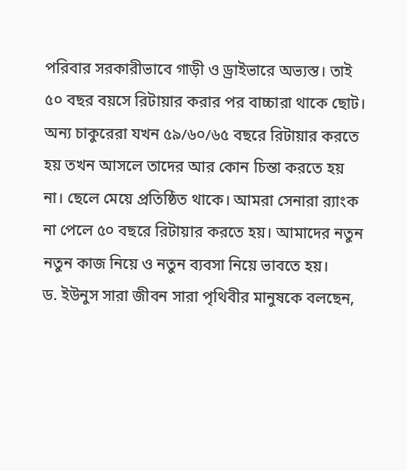পরিবার সরকারীভাবে গাড়ী ও ড্রাইভারে অভ্যস্ত। তাই ৫০ বছর বয়সে রিটায়ার করার পর বাচ্চারা থাকে ছোট। অন্য চাকুরেরা যখন ৫৯/৬০/৬৫ বছরে রিটায়ার করতে হয় তখন আসলে তাদের আর কোন চিন্তা করতে হয় না। ছেলে মেয়ে প্রতিষ্ঠিত থাকে। আমরা সেনারা র‍্যাংক না পেলে ৫০ বছরে রিটায়ার করতে হয়। আমাদের নতুন নতুন কাজ নিয়ে ও নতুন ব্যবসা নিয়ে ভাবতে হয়।
ড. ইউনুস সারা জীবন সারা পৃথিবীর মানুষকে বলছেন,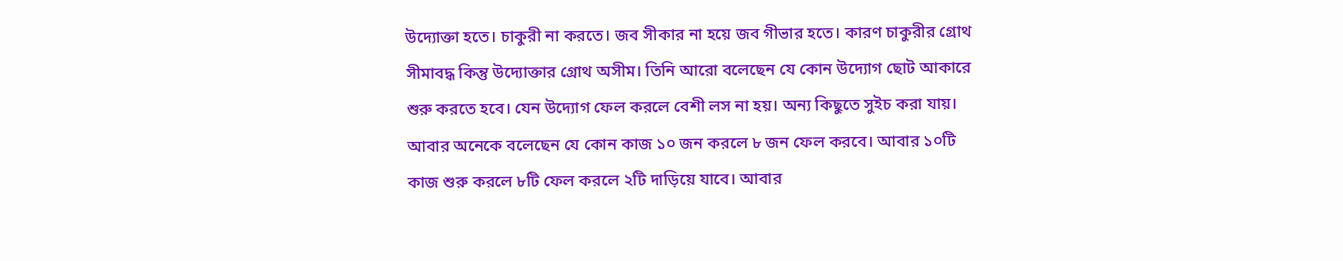উদ্যোক্তা হতে। চাকুরী না করতে। জব সীকার না হয়ে জব গীভার হতে। কারণ চাকুরীর গ্রোথ সীমাবদ্ধ কিন্তু উদ্যোক্তার গ্রোথ অসীম। তিনি আরো বলেছেন যে কোন উদ্যোগ ছোট আকারে শুরু করতে হবে। যেন উদ্যোগ ফেল করলে বেশী লস না হয়। অন্য কিছুতে সুইচ করা যায়। আবার অনেকে বলেছেন যে কোন কাজ ১০ জন করলে ৮ জন ফেল করবে। আবার ১০টি কাজ শুরু করলে ৮টি ফেল করলে ২টি দাড়িয়ে যাবে। আবার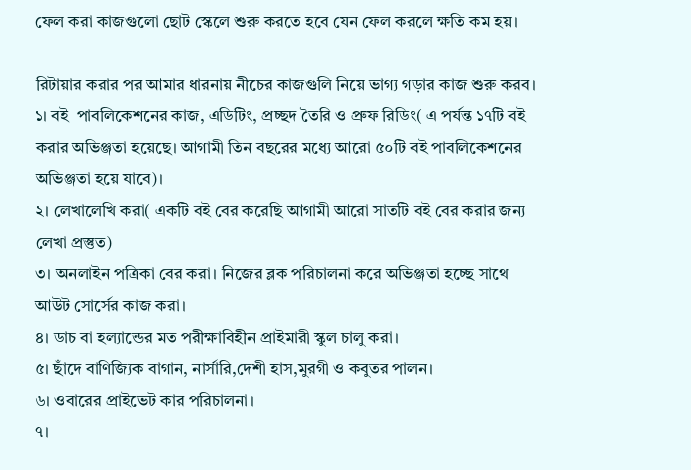ফেল করা কাজগুলো ছোট স্কেলে শুরু করতে হবে যেন ফেল করলে ক্ষতি কম হয়।

রিটায়ার করার পর আমার ধারনায় নীচের কাজগু‌লি নি‌য়ে ভাগ্য গড়ার কাজ শুরু করব।
১। বই  পাবলিকেশনের কাজ, এডিটিং, প্রচ্ছদ তৈরি ও প্রুফ রিডিং( এ পর্যন্ত ১৭টি বই করার অভিঞ্জতা হ‌য়ে‌ছে। আগামী তিন বছরের মধ্যে আরো ৫০টি বই পাবলিকেশনের অভিঞ্জতা হ‌য়ে যাবে)।
২। লেখালেখি করা( এক‌টি বই বের করেছি আগামী আরো সাত‌টি বই বের করার জন্য লেখা প্রস্তুত)
৩। অনলাইন পত্রিকা বের করা। নিজের ব্লক পরিচালনা ক‌রে অভিঞ্জতা হচ্ছে সাথে আউট সোর্স‌ের কাজ করা।
৪। ডাচ বা হল্যান্ডের মত পরীক্ষাবিহীন প্রাইমারী স্কুল চালু করা।
৫। ছাঁদে বাণিজ্যিক বাগান, নার্সারি,দেশী হাস,মুরগী ও কবুতর পালন।
৬। ওবারের প্রাইভেট কার পরিচালনা।
৭।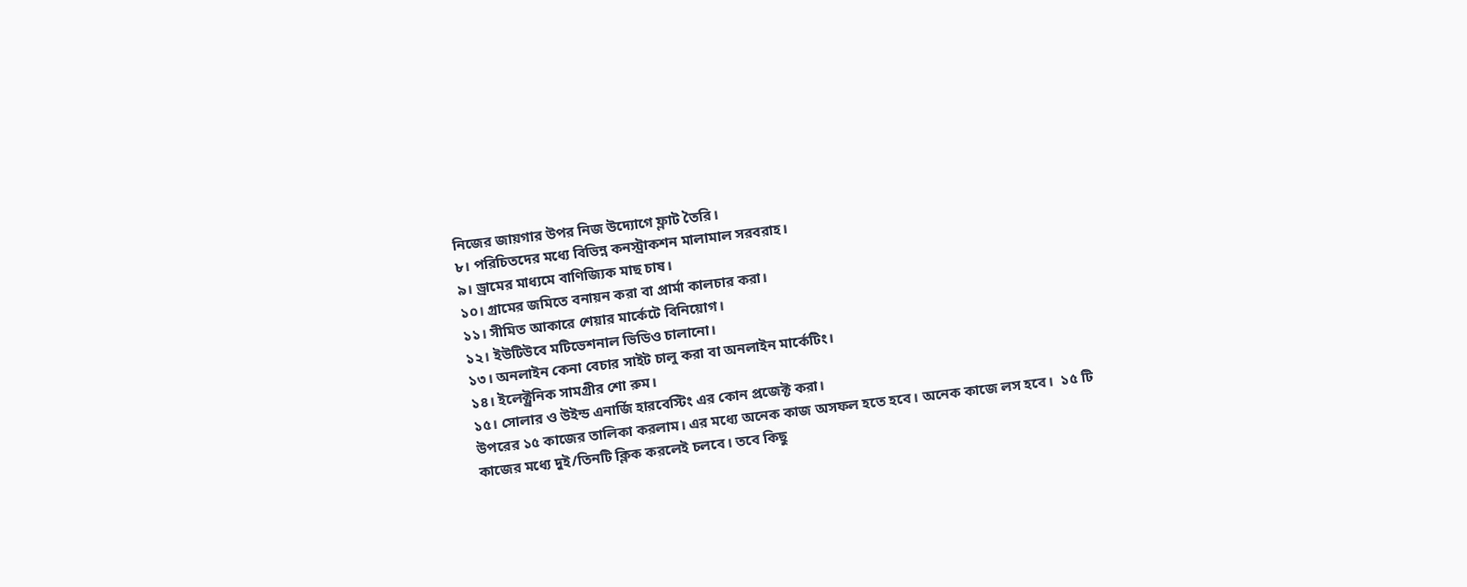নিজের জায়গার উপর নিজ উদ্যোগে ফ্লাট তৈরি।
৮। পরিচিতদের মধ্যে বিভিন্ন কনস্ট্রাকশন মালামাল সরবরাহ।
৯। ড্রামের মাধ্যমে বাণিজ্যিক মাছ চাষ।
১০। গ্রামের জমিতে বনায়ন করা বা প্রার্মা কালচার করা।
১১। সীমিত আকা‌রে শেয়ার মার্কেটে বি‌নি‌য়োগ।
১২। ইউটিউবে ম‌টি‌ভেশনাল ভিডিও চালা‌নো।
১৩। অনলাইন কেনা বেচার সাইট চালু করা বা অনলাইন মার্কেটিং।
১৪। ইলেক্ট্রনিক সামগ্রীর শো রুম।
১৫। সোলার ও উইন্ড এনার্জি হার‌বে‌স্টিং এর কোন প্রজেক্ট করা।
উপরের ১৫ কাজের তালিকা করলাম। এর মধ্যে অনেক কাজ অসফল হতে হবে। অনেক কাজে লস হবে।  ১৫ টি কাজের মধ্যে দুই/তিন‌টি ক্লিক করলেই চলবে। তবে কিছু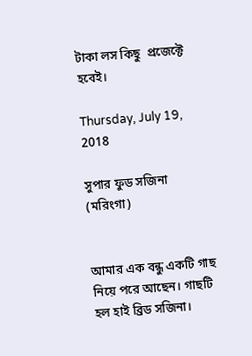টাকা লস কিছু  প্রজেক্টে হবেই।

Thursday, July 19, 2018

সুপার ফুড সজিনা (মরিংগা)


আমার এক বন্ধু এক‌টি গাছ নি‌য়ে প‌রে আছেন। গাছ‌টি হল হাই ব্রিড সজিনা।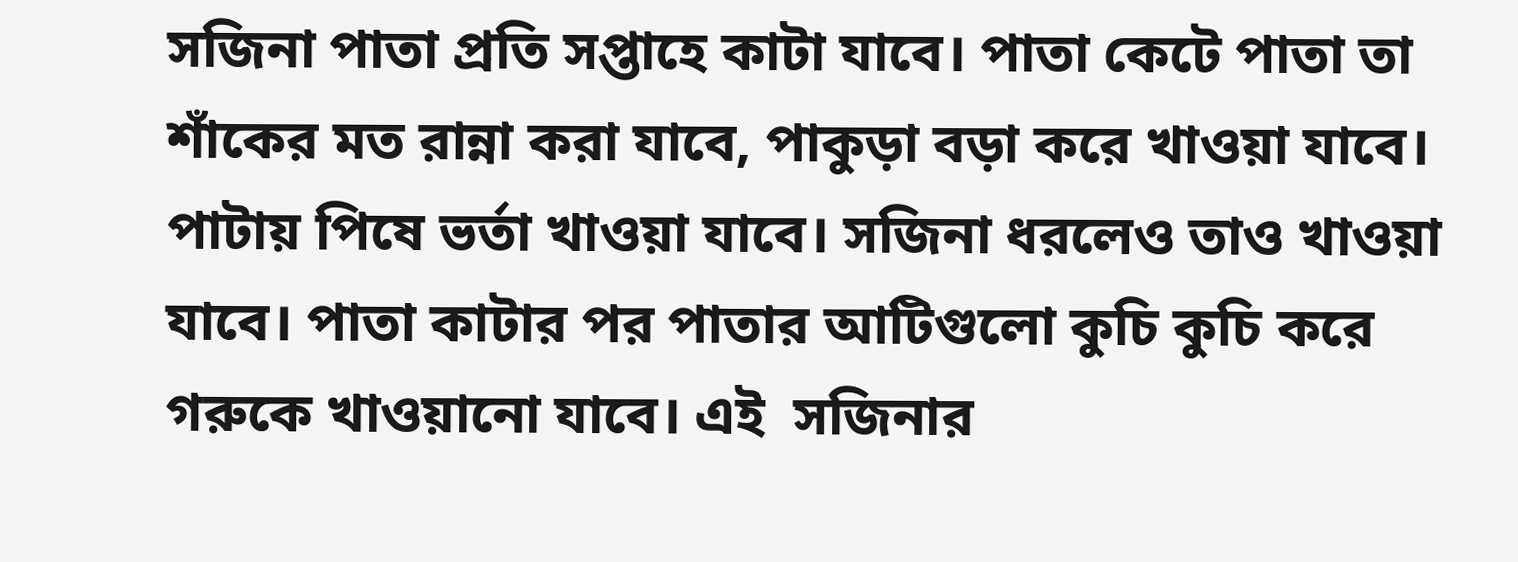সজিনা পাতা প্রতি সপ্তাহে কাটা যাবে। পাতা কেটে পাতা তা শাঁকের মত রান্না করা যাবে, পাকুড়া বড়া ক‌রে খাওয়া যাবে। পাটায় পিষে ভর্তা খাওয়া যাবে। সজিনা ধরলেও তাও খাওয়া যাবে। পাতা কাটার পর পাতার আটিগু‌লো কুচি কুচি ক‌রে গরুকে খাওয়ানো যাবে। এই  সজিনার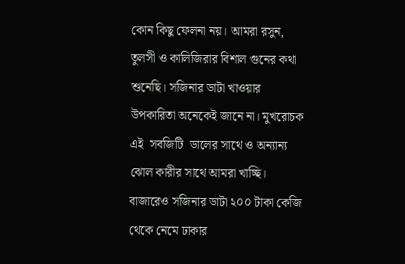কোন কিছু ফেলনা নয়। আমরা রসুন, তুলসী ও কালিজিরার বিশাল গুনের কথা শুনেছি। সজিনার ডাটা খাওয়ার উপকারিতা অনেকেই জানে না। মুখরোচক এই  সবজিটি  ডালের সাথে ও অন্যান্য ঝ‌োল কারীর সাথে আমরা খাচ্ছি। বাজা‌রেও সজিনার ডাটা ২০০ টাকা কেজি থেকে নেমে ঢাকার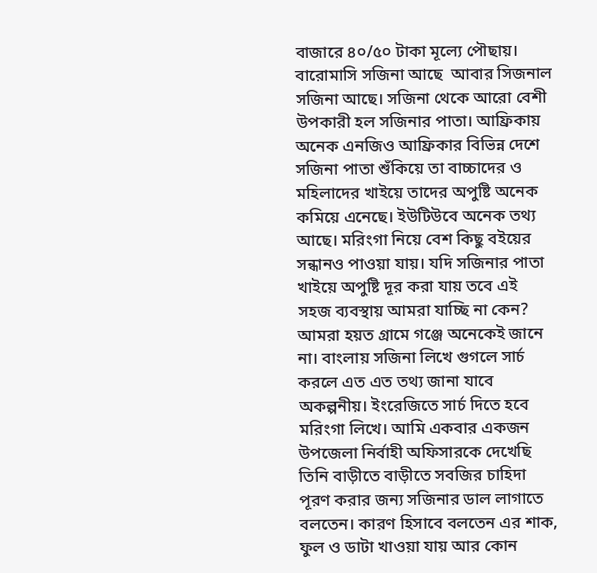বাজা‌রে ৪০/৫০ টাকা মূল্যে পৌছায়। বারোমা‌সি সজিনা আছে  আবার সিজনাল সজিনা আছে। সজিনা থেকে আরো বেশী উপকারী হল সজিনার পাতা। আফ্রিকায় অনেক এন‌জিও আফ্রিকার বিভিন্ন দেশে সজিনা পাতা শুঁকিয়ে তা বাচ্চা‌দের ও মহিলা‌দের খাই‌য়ে তা‌দের অপুষ্টি অনেক কমিয়ে এনেছে। ইউটিউবে অনেক তথ্য আছে। মরিংগা নি‌য়ে বেশ কিছু বইয়ের সন্ধানও পাওয়া যায়। যদি সজিনার পাতা খাই‌য়ে অপুষ্টি দূর করা যায় তবে এই  সহজ ব্যবস্থায় আমরা যাচ্ছি না কেন? আমরা হয়ত গ্রামে গঞ্জে অনেকেই জানে না। বাংলায় সজিনা লিখে গুগলে সার্চ করলে এত এত তথ্য জানা যাবে অকল্পনীয়। ইংরেজিতে সার্চ দি‌তে হবে মরিংগা লিখে। আমি একবার একজন উপজেলা নির্বাহী অফিসারকে দেখেছি তিনি বাড়ী‌তে বাড়ী‌তে সবজির চাহিদা পূরণ করার জন্য সজিনার ডাল লাগা‌তে বলতেন। কারণ হিসাবে বলতেন এর শাক, ফুল ও ডাটা খাওয়া যায় আর কোন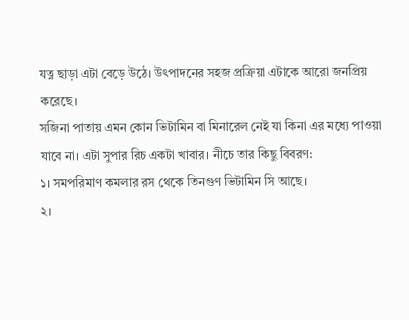যত্ন ছাড়া এটা বেড়ে উঠে। উৎপাদনের সহজ প্রক্রিয়া এটা‌কে আরো জনপ্রিয় করেছে।
সজিনা পাতায় এমন কোন ভিটামিন বা মিনারেল নেই যা কিনা এর মধ্যে পাওয়া যাবে না। এটা সুপার রিচ একটা খাবার। নীচে তার কিছু বিবরণ:
১। সমপরিমাণ কমলার রস থেকে তিনগুণ ভিটামিন সি আছে।
২।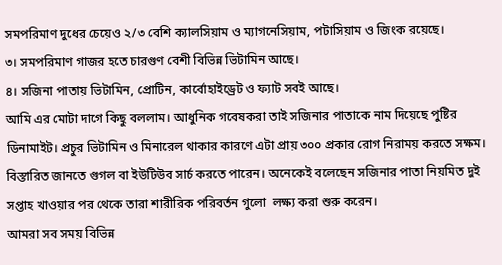সমপরিমাণ দুধের চেয়েও ২/৩ বেশি ক্যালসিয়াম ও ম্যাগনেসিয়াম, পটাসিয়াম ও জিংক রয়েছে।
৩। সমপরিমাণ গাজর হ‌তে চারগুণ বেশী বিভিন্ন ভিটামিন আছে।
৪। সজিনা পাতায় ভিটামিন, প্রো‌টিন, কার্বোহাইড্রেট ও ফ্যাট সবই আছে।
আমি এর মোটা দাগে কিছু বললাম। আধুনিক গবেষকরা তাই সজিনার পাতা‌কে নাম দিয়েছে পুষ্টির ডিনামাইট। প্রচুর ভিটামিন ও মিনারেল থাকার কারণে এটা প্রায় ৩০০ প্রকার রোগ নিরাময় কর‌তে সক্ষম। বিস্তারিত জান‌তে গুগল বা ইউটিউব সার্চ কর‌তে পারেন। অনেকেই বলেছেন সজিনার পাতা নিয়মিত দুই‌ সপ্তাহ খাওয়ার পর থেকে তারা শারীরিক পরিবর্তন গ‌ু‌লো  লক্ষ্য করা শুরু করেন।
আমরা সব সময় বিভিন্ন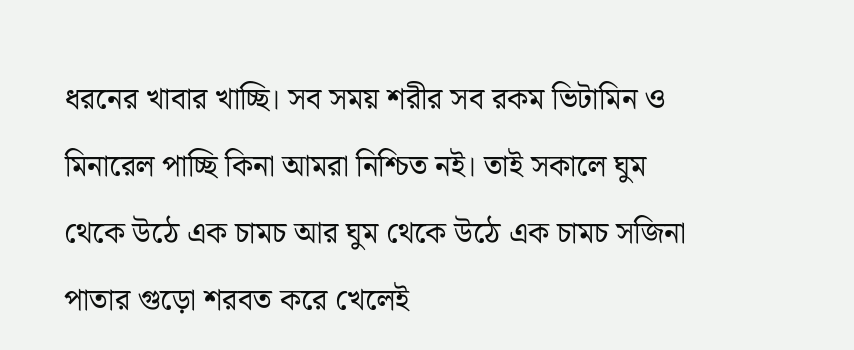ধরনের খাবার খাচ্ছি। সব সময় শরীর সব রকম ভিটামিন ও মিনারেল পাচ্ছি কিনা আমরা নিশ্চিত নই। তাই সকালে ঘুম থেকে উঠে এক চামচ আর ঘুম থেকে উঠে এক চামচ সজিনা পাতার গু‌ড়ো শরবত ক‌রে খেলেই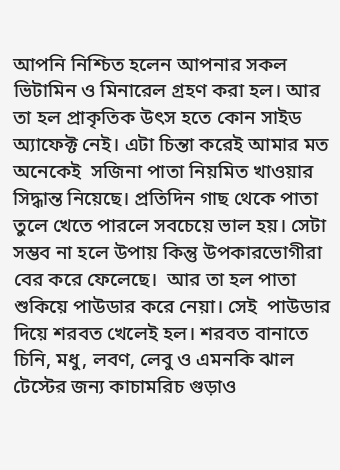আপনি নিশ্চিত হলেন আপনার সকল ভিটামিন ও মিনারেল গ্রহণ করা হল। আর তা হল প্রাকৃতিক উৎস হ‌তে কোন সাইড অ্যা‌ফেক্ট নেই। এটা চিন্তা ক‌রেই আমার মত অনেকেই  সজিনা পাতা নিয়মিত খাওয়ার সিদ্ধান্ত নিয়েছে। প্রতিদিন গাছ থেকে পাতা তুলে খে‌তে পারলে সবচেয়ে ভাল হয়। সেটা সম্ভব না হলে উপায় কিন্তু উপকার‌ভোগীরা বের ক‌রে ফেলেছে।  আর তা হল পাতা শুকিয়ে পাউডার ক‌রে নেয়া। সেই  পাউডার দি‌য়ে শরবত খেলেই হল। শরবত বানা‌তে চিনি, মধু, লবণ, লেবু ও এমনকি ঝাল টেস্টের জন্য কাচামরিচ গুড়াও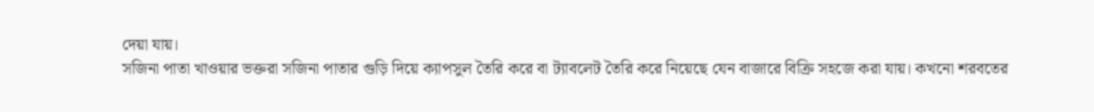দেয়া যায়।
সজিনা পাতা খাওয়ার ভক্তরা সজিনা পাতার গুড়ি দি‌য়ে ক্যাপসুল তৈরি ক‌রে বা ট্যাবলেট তৈরি ক‌রে নিয়েছে যেন বাজা‌রে বিক্রি সহজে করা যায়। কখ‌নো শরবতের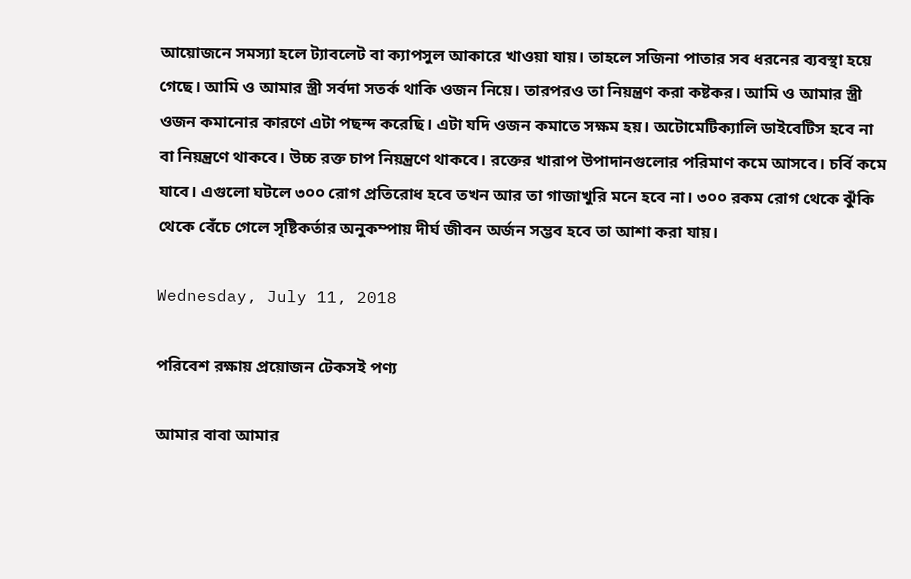আয়োজনে সমস্যা হলে ট্যাবলেট বা ক্যাপসুল আকা‌রে খাওয়া যায়। তাহলে সজিনা পাতার সব ধরনের ব্যবস্থা হ‌য়ে‌ গেছে। আমি ও আমার স্ত্রী সর্বদা সতর্ক থাকি ওজন নি‌য়ে। তারপরও তা নিয়ন্ত্রণ করা কষ্টকর। আমি ও আমার স্ত্রী ওজন কমানোর কারণে এটা পছন্দ করেছি। এটা যদি ওজন কমা‌তে সক্ষম হয়। অটোমেটিক্যালি ডাইবেটিস হবে না বা নিয়ন্ত্রণে থাকবে। উচ্চ রক্ত চাপ নিয়ন্ত্রণে থাকবে। রক্তের খারাপ উপাদানগু‌লোর পরিমাণ কমে আস‌বে। চর্ব‌ি কমে যাবে। এগু‌লো ঘটলে ৩০০ রোগ প্র‌তি‌রোধ হবে তখন আর তা গাজাখু‌রি মনে হবে না। ৩০০ রকম রোগ থেকে ঝুঁকি থেকে বেঁচে গেলে সৃষ্টিকর্তার অনুকম্পায়‌ দীর্ঘ জীবন অর্জন সম্ভব হবে তা আশা করা যায়।

Wednesday, July 11, 2018

পরিবেশ রক্ষায় প্রয়োজন টেকসই পণ্য

আমার বাবা আমার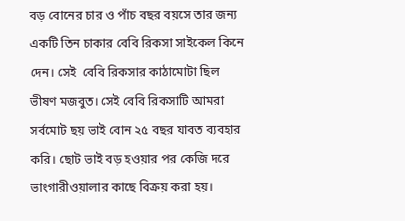বড় বোনের চার ও পাঁচ বছর বয়সে তার জন্য এক‌টি তিন চাকার বেবি রিকসা সাইকেল কিনে দেন। সেই  বেবি রিকসার কাঠা‌মোটা ছিল ভীষণ মজবুত। সেই বেবি রিকসা‌টি আমরা সর্ব‌মোট ছয় ভাই বোন ২৫ বছর যাবত ব্যবহার করি। ছোট ভাই বড় হওয়ার পর কেজি দ‌রে ভাংগারীওয়ালার কাছে বিক্রয় করা হয়।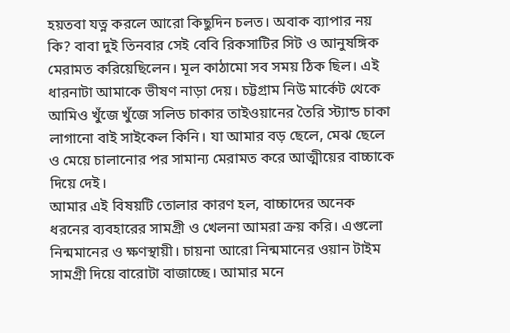হয়তবা যত্ন করলে আরো কিছুদিন চলত। অবাক ব্যাপার নয়‌ কি? বাবা দুই তিনবার সেই বেবি রিকসাটির সিট ও আনুষঙ্গিক মেরামত করিয়েছিলেন। মূল কাঠা‌মো সব সময় ঠিক ছিল। এই  ধারনাটা আমা‌কে ভীষণ নাড়া দেয়। চট্টগ্রাম নিউ মার্কেট থেকে আমিও খুঁজে খুঁজে সলিড চাকার তাইওয়ানের তৈরি স্ট্যান্ড চাকা লাগা‌নো বাই সাইকেল কিনি। যা আমার বড় ছেলে, মেঝ ছেলে ও মে‌য়ে চালা‌নোর পর সামান্য মেরামত ক‌রে আত্মীয়ের বাচ্চা‌কে দি‌য়ে দেই।
আমার এই বিষয়‌টি ত‌োলার কারণ হল, বাচ্চা‌দের অনেক ধরনের ব্যবহারের সামগ্রী ও খেলনা আমরা ক্রয় করি। এগু‌লো নিন্মমানের ও ক্ষণস্থায়ী। চায়না আরো নিন্মমানের ওয়ান টাইম সামগ্রী দি‌য়ে বা‌রোটা বাজাচ্ছে। আমার মনে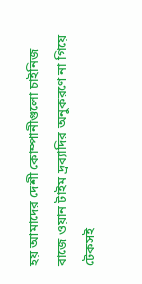হয় আমাদের দেশী কোম্পানীগু‌লো চাইনিজ বাজে ওয়ান টাইম দ্রব্যাদির অনুকরণে না গি‌য়ে টেকসই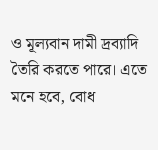ও মূল্যবান দামী দ্রব্যাদি তৈরি করতে পা‌রে। এ‌তে মনে হবে, বোধ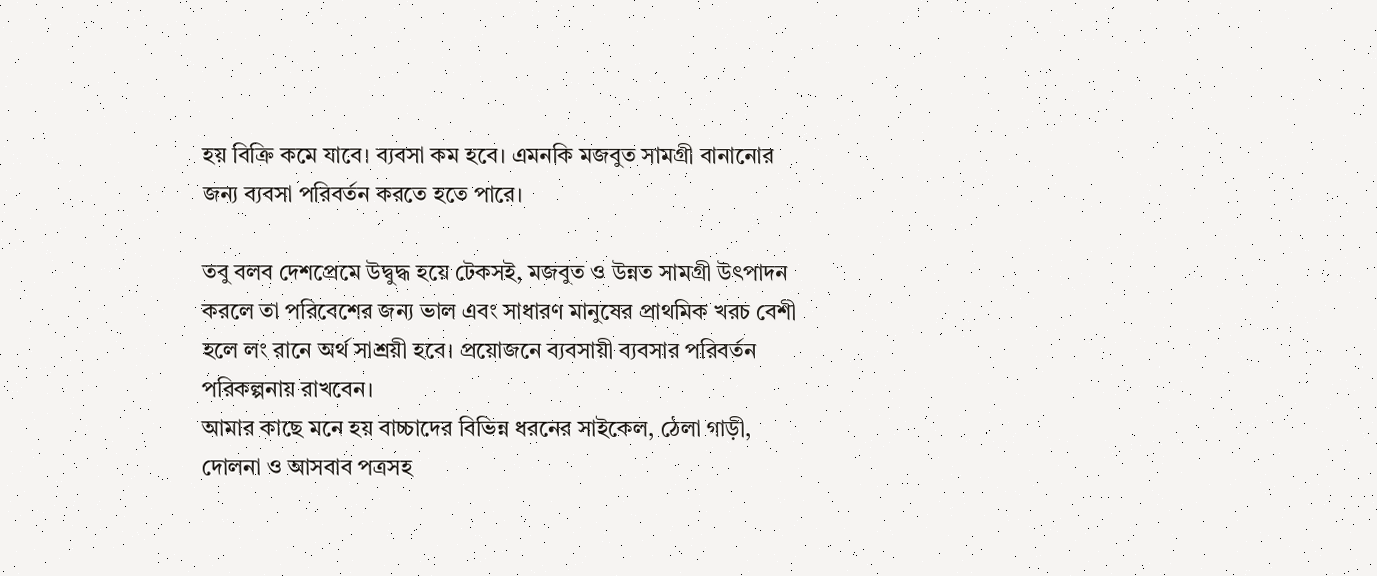হয় বিক্রি কমে যাবে। ব্যবসা কম হবে। এমনকি মজবুত সামগ্রী বানা‌নোর জন্য ব্যবসা পরিবর্তন কর‌তে হ‌তে পা‌রে।

তবু বলব দেশপ্রেমে উদ্বুদ্ধ হ‌য়ে টেকসই, মজবুত ও উন্নত সামগ্রী উৎপাদন করলে তা পরিবেশের জন্য ভাল এবং সাধারণ মানুষের প্রাথমিক খরচ বেশী হলে লং রানে অর্থ সাশ্রয়ী হবে। প্র‌য়োজ‌নে ব্যবসায়ী ব্যবসার পরিবর্তন পরিকল্পনায় রাখবেন।
আমার কাছে মনে হয় বাচ্চা‌দের বিভিন্ন ধরনের সাইকেল, ঠেলা গাড়ী, দোলনা ও আসবাব পত্রসহ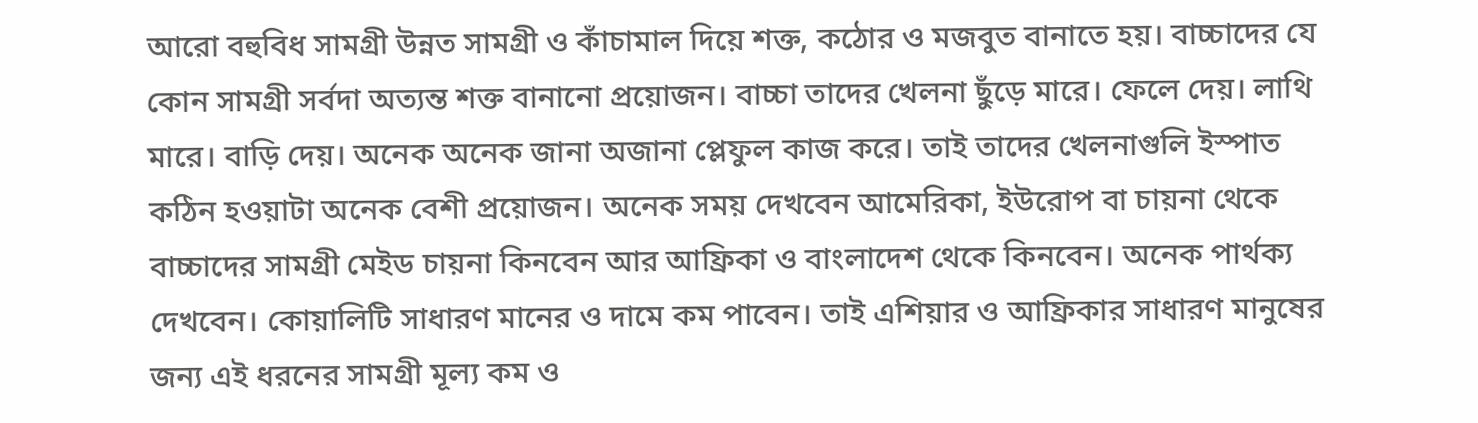আরো বহুবিধ সামগ্রী উন্নত সামগ্রী ও কাঁচামাল দি‌য়ে শক্ত, ক‌ঠোর ও মজবুত বানা‌তে হয়। বাচ্চা‌দের যে কোন সামগ্রী সর্বদা অত্যন্ত শক্ত বানা‌নো প্র‌য়োজন। বাচ্চা তা‌দের খেলনা ছুঁড়ে মা‌রে। ফেলে দেয়। লাথি মা‌রে। বাড়ি দেয়। অনেক অনেক জানা অজানা প্লেফুল কাজ ক‌রে। তাই তা‌দের খেলনাগু‌লি ইস্পাত কঠিন হওয়াটা অনেক বেশী প্র‌য়োজন। অনেক সময় দেখবেন আমেরিকা, ইউরোপ বা চায়না থেকে বাচ্চা‌দের সামগ্রী মেইড চায়না কিনবেন আর আফ্রিকা ও বাংলাদেশ থেকে কিনবেন। অনেক পার্থক্য দেখবেন। কোয়া‌লি‌টি সাধারণ মানের ও দামে‌ কম পাবেন। তাই এশিয়ার ও আফ্রিকার সাধারণ মানুষের জন্য এই ধরনের সামগ্রী মূল্য কম ও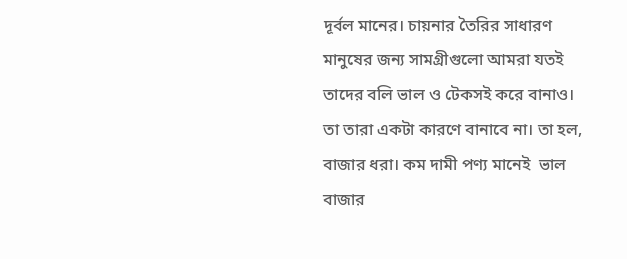দূর্বল মানের। চায়নার তৈরির সাধারণ মানুষের জন্য সামগ্রীগু‌লো আমরা যতই তাদের বলি ভাল ও টেকসই কর‌ে বানাও। তা তারা একটা কারণে বানাবে না। তা হল, বাজার ধরা। কম দামী পণ্য মানেই  ভাল বাজার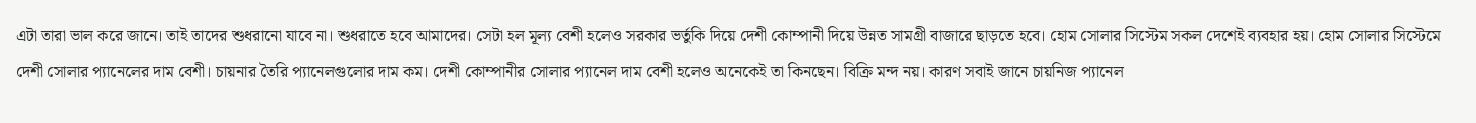এটা তারা ভাল ক‌রে জানে। তাই তা‌দের শুধরা‌নো যাবে না। শুধরা‌তে হবে আমা‌দের। সেটা হল মূল্য বেশী হলেও সরকার ভর্তুকি দি‌য়ে দেশী ক‌োম্পানী দি‌য়ে উন্নত সামগ্রী বাজা‌রে ছাড়‌তে হবে। হোম সোলার সিস্টেম সকল দেশেই ব্যবহার হয়। হোম সোলার সিস্টেমে দেশী সোলার প্যানেলের দাম বেশী। চায়নার তৈরি প্যা‌নেলগু‌লোর দাম কম। দেশী কোম্পানীর সোলার প্যানেল দাম বেশী হলেও অনেকেই তা কিনছেন। বিক্রি মন্দ নয়। কারণ সবাই জানে চায়নিজ প্যানেল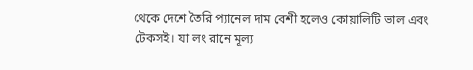থেকে দেশে তৈরি প্যানেল দাম বেশী হলেও কোয়া‌লি‌টি ভাল এবং টেকসই। যা লং রানে মূল্য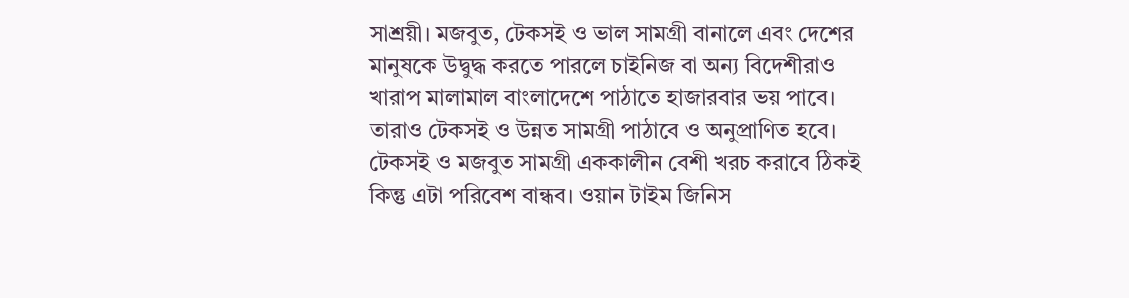সাশ্রয়ী। মজবুত, টেকসই ও ভাল সামগ্রী বানালে এবং দেশের মানুষ‌কে উদ্বুদ্ধ কর‌তে পারলে চাইনিজ বা অন্য বিদেশীরাও খারাপ মালামাল বাংলাদেশে পাঠা‌তে হাজারবার ভয় পাবে। তারাও টেকসই ও উন্নত সামগ্রী পাঠাবে ও অনুপ্রাণিত হবে। টেকসই ও মজবুত সামগ্রী এককালীন বেশী খরচ করাবে ঠিকই কিন্তু এটা পরিবেশ বান্ধব। ওয়ান টাইম জিনিস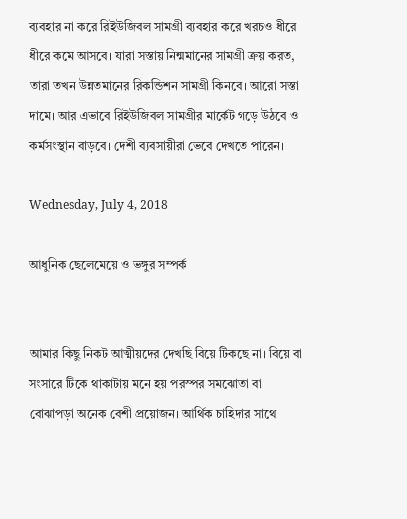ব্যবহার না ক‌রে রিইউ‌জিবল সামগ্রী ব্যবহার ক‌রে খরচও ধী‌রে ধী‌রে ক‌মে আস‌বে। যারা সস্তায় নিন্মমা‌নের সামগ্রী ক্রয় করত, তারা তখন উন্নতমানের রিক‌ন্ডিশন সামগ্রী কিনবে। আরো সস্তা দামে। আর এভাবে রিইউ‌জিবল সামগ্রীর মার্কেট গড়ে উঠবে ও কর্মসংস্থান বাড়বে। দেশী ব্যবসায়ীরা ভেবে দেখ‌তে পারেন।

Wednesday, July 4, 2018

আধুনিক ছেলেমে‌য়ে ও ভঙ্গুর সম্পর্ক


আমার কিছু নিকট আত্মীয়‌দের দেখছি বি‌য়ে‌ টিকছে না। বি‌য়ে বা সংসারে টি‌কে থাকাটায় মনে হয় পরস্পর সমঝোতা বা বোঝাপড়া অনেক বেশী প্রয়োজন। আর্থিক চাহিদার সাথে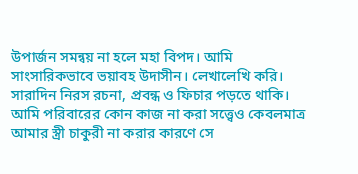উপার্জন সমন্বয় না হলে মহা বিপদ। আমি সাংসা‌রিকভা‌বে ভয়াবহ উদাসীন। লেখালেখি করি। সারাদিন নিরস রচনা, প্রবন্ধ ও ফিচার পড়‌তে থাকি। আমি পরিবারের কোন কাজ না করা সত্ত্বেও কেবলমাত্র আমার স্ত্রী চাকুরী না করার কারণে সে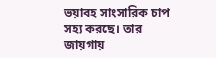ভয়াবহ সাংসারিক চাপ সহ্য করছে। তার জায়গায়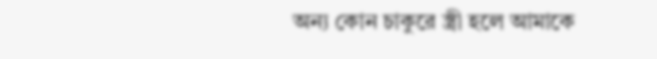অন্য কোন চাকু‌রে স্ত্রী হলে আমা‌কে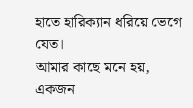হা‌তে হা‌রিক্যান ধরিয়ে ভেগে যেত।
আমার কাছে মনে হয়, একজন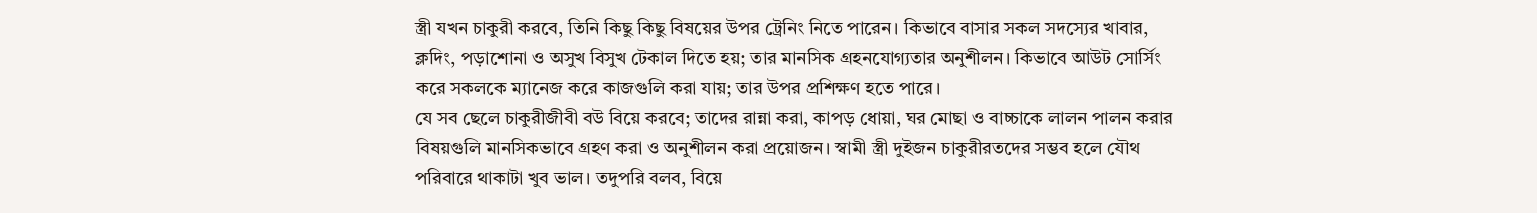স্ত্রী যখন চাকুরী করবে, তিনি কিছু কিছু বিষয়ের উপর ট্রেনিং নি‌তে পারেন। কিভাবে বাসার সকল সদস্যের খাবার, ক্ল‌দিং, পড়া‌শোনা ও অসুখ বিসুখ টেকাল দি‌তে হয়; তার মানসিক গ্রহন‌যোগ্যতার অনুশীলন। কিভাবে আউট সোর্স‌িং ক‌রে সকল‌কে ম্যা‌নেজ ক‌রে কাজগুলি করা যায়; তার উপর প্রশিক্ষণ হ‌তে পা‌রে।
যে সব ছেলে চাকুরীজীবী বউ বি‌য়ে করবে; তাদের রান্না করা, কাপড় ধোয়া, ঘর মোছা ও বাচ্চা‌কে লালন পালন করার বিষয়গু‌লি মানসিকভাবে গ্রহণ করা ও অনুশীলন করা প্রয়োজন। স্বামী স্ত্রী দুইজন চাকুরীরত‌দের সম্ভব হলে যৌথ পরিবারে থাকাটা খুব ভাল। তদুপরি বলব, বি‌য়ে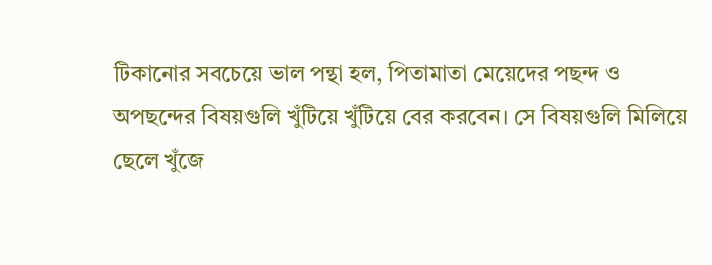টিকা‌নোর সবচেয়ে ভাল পন্থা হল, পিতামাতা মেয়েদের পছন্দ ও অপছন্দের বিষয়গু‌লি খুঁটিয়ে খুঁটিয়ে বের করবেন। সে বিষয়গু‌লি মিলিয়ে ছেলে খুঁজে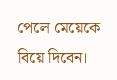পেলে মেয়েকে বি‌য়ে দিবেন।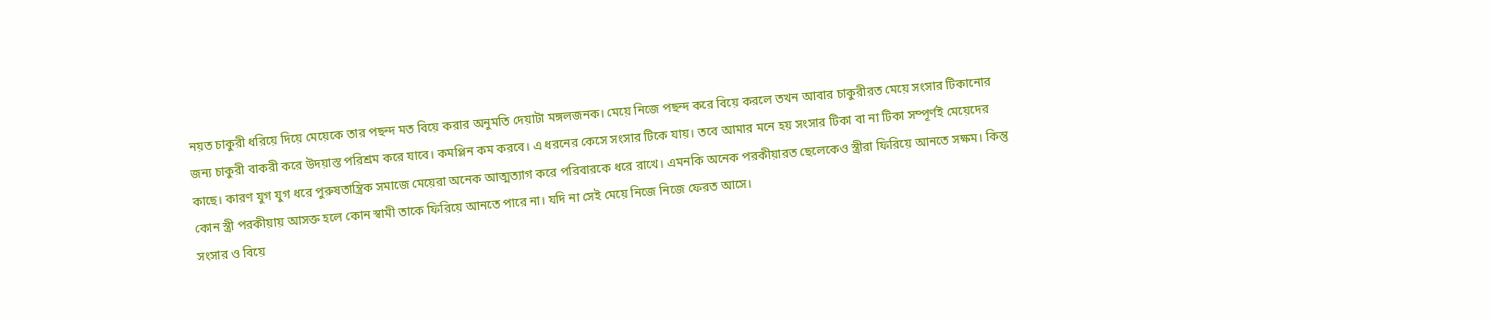নয়ত চাকুরী ধরিয়ে দি‌য়ে মেয়েকে তার পছন্দ মত বি‌য়ে করার অনুমতি দেয়াটা মঙ্গলজনক। মে‌য়ে নিজে পছন্দ করে বি‌য়ে করলে তখন আবার চাকুরীরত মে‌য়ে সংসার টিকা‌নোর জন্য চাকুরী বাকরী ক‌রে উদয়াস্ত পরিশ্রম ক‌রে যাবে। কম‌প্লিন কম করবে। এ ধরনের কেসে সংসার টি‌কে যায়। তব‌ে আমার ম‌নে হয় সংসার টিকা বা না টিকা সম্পূর্ণই মেয়ে‌দের কাছে। কারণ যুগ যুগ ধ‌রে পুরুষতান্ত্রিক সমাজে মে‌য়েরা অনেক আত্মত্যাগ ক‌রে পরিবারকে ধ‌রে রাখে। এমনকি অনেক পরকীয়ারত ছেলেকেও স্ত্রীরা ফিরিয়ে আন‌তে সক্ষম। কিন্তু কোন স্ত্রী পরকীয়ায় আসক্ত হলে কোন স্বামী তা‌কে ফিরিয়ে আন‌তে পা‌রে না। যদি না সেই মে‌য়ে নিজে নিজে ফেরত আসে।
সংসার ও বি‌য়ে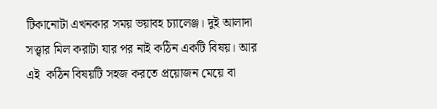টিকা‌নোটা এখনকার সময় ভয়াবহ চ্যালেঞ্জ। দুই‌ আলাদা সত্ত্বার মিল করাটা যার পর নাই কঠিন এক‌টি বিষয়। আর এই  কঠিন বিষয়‌টি সহজ কর‌তে প্রয়োজন মে‌য়ে বা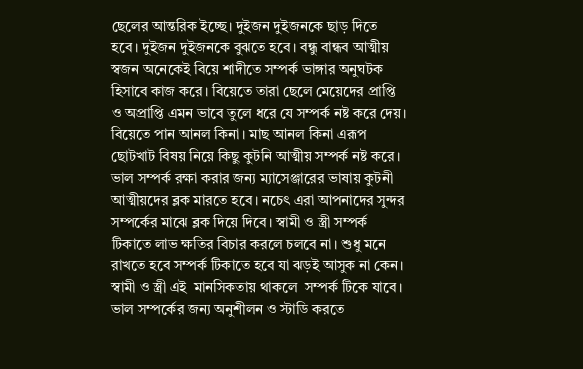ছেলের আন্তরিক ইচ্ছে। দুইজন দুইজন‌কে ছাড় দি‌তে হবে। দুইজন দুইজন‌কে বুঝ‌তে হবে। বন্ধু বান্ধব আত্মীয় স্বজন অনেকেই বি‌য়ে‌ শাদীতে সম্পর্ক ভাঙ্গার অনুঘটক হিসাবে কাজ ক‌রে। বি‌য়ে‌তে তারা ছেলে মেয়েদের প্রাপ্তি ও অপ্রাপ্তি এমন ভাবে তুলে ধ‌রে যে সম্পর্ক নষ্ট ক‌রে দেয়।  বি‌য়ে‌তে পান আনল কিনা। মাছ আনল কিনা এরূপ ছোটখাট বিষয় নি‌য়ে কিছু কুটনি আত্মীয় সম্পর্ক নষ্ট ক‌রে। ভাল সম্পর্ক রক্ষা করার জন্য ম্যা‌সেঞ্জা‌রের ভাষায় কুটনী আত্মীয়দের ব্লক মার‌তে হবে। নচেৎ এরা আপনা‌দের সুন্দর সম্পর্কের মাঝে ব্লক দিয়ে দিবে। স্বামী ও স্ত্রী সম্পর্ক টিকা‌তে লাভ ক্ষতির বিচার করলে চলবে না। শুধু মনে রাখ‌তে হবে সম্পর্ক টিকা‌তে হবে যা ঝড়ই আসুক না কেন। স্বামী ও স্ত্রী এই  মান‌সিকতায় থাকলে  সম্পর্ক টি‌কে যাবে।
ভাল সম্পর্কের জন্য অনুশীলন ও স্টাডি কর‌তে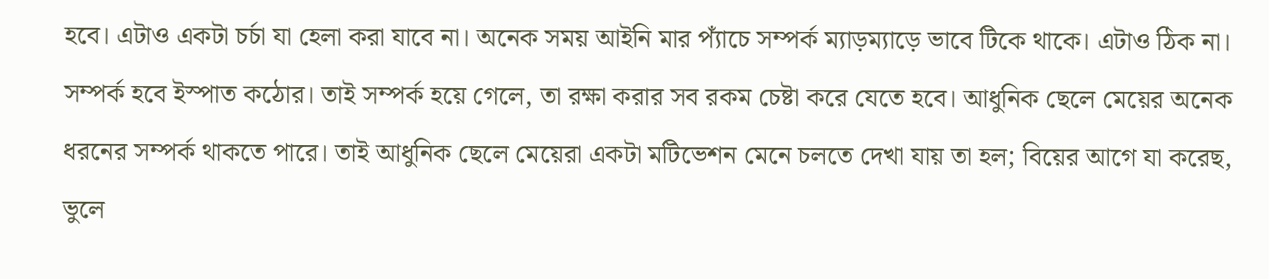হবে। এটাও একটা চর্চা যা হেলা করা যাবে না। অনেক সময় আইনি মার প্যাঁচে সম্পর্ক ম্যাড়ম্যাড়ে ভাবে টি‌কে থা‌কে। এটাও ঠিক না। সম্পর্ক হবে ইস্পাত কঠোর। তাই সম্পর্ক হ‌য়ে গেলে, তা রক্ষা করার সব রকম চেষ্টা ক‌রে যে‌তে হবে। আধুনিক ছেলে মে‌য়ের অনেক ধরনের সম্পর্ক থাক‌তে পা‌রে। তাই আধুনিক ছেলে মে‌য়েরা একটা ম‌টি‌ভেশন মেনে চলতে দেখা যায় তা হল; বিয়ের আগে যা করেছ, ভুলে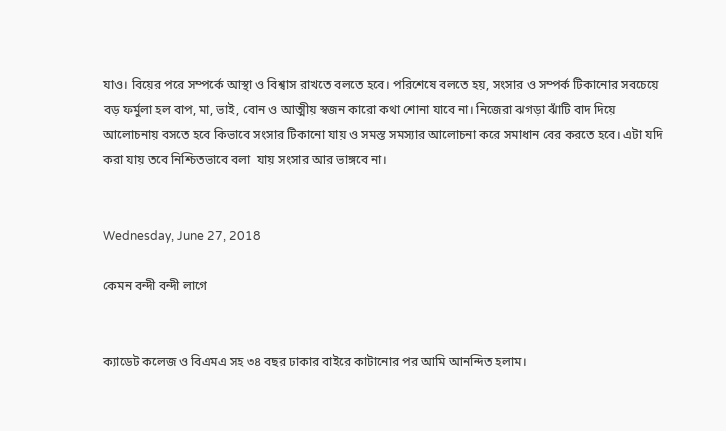যাও। বিয়ের পরে সম্পর্ক‌ে আস্থা ও বিশ্বাস রাখ‌তে বল‌তে হবে। পরিশেষে বল‌তে হয়, সংসার ও সম্পর্ক টিকা‌নোর সবচেয়ে বড় ফর্মুলা হল বাপ, মা, ভাই, বোন ও আত্মীয় স্বজন কারো কথা শোনা যাবে না। নিজেরা ঝগড়া ঝাঁটি বাদ দি‌য়ে আলোচনায় বস‌তে হবে কিভাবে সংসার টিকা‌নো যায় ও সমস্ত সমস্যার আলোচনা ক‌রে সমাধান বের কর‌তে হবে। এটা যদি করা যায় তবে ‌নি‌শ্চিতভা‌বে বলা  যায় সংসার আর ভাঙ্গবে না।


Wednesday, June 27, 2018

কেমন বন্দী বন্দী লাগে


ক্যাডেট কলেজ ও বিএমএ সহ ৩৪ বছর ঢাকার বাইরে কাটা‌নোর পর আমি আনন্দিত হলাম।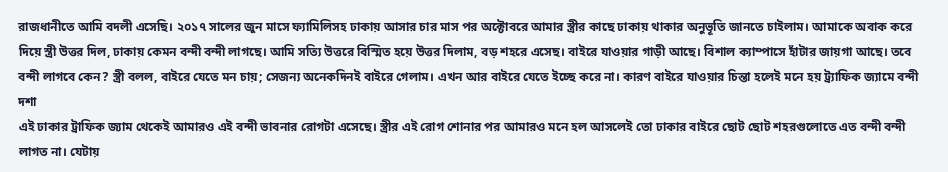রাজধানী‌তে আমি বদলী এসেছি। ২০১৭ সালের জুন মাসে ফ্যামিলিসহ ঢাকায় আসার চার মাস পর অক্টোবরে আমার স্ত্রীর কাছে ঢাকায় থাকার অনুভূতি জানতে চাইলাম। আমা‌কে অবাক ক‌রে দি‌য়ে স্ত্রী উত্তর দিল, ঢাকায় কেমন বন্দী বন্দী লাগছে। আমি সত্যি উত্তরে বিস্মিত হয়ে উত্তর দিলাম, বড় শহরে এসেছ। বাইরে যাওয়ার গাড়ী আছে। বিশাল ক্যাম্পাসে হাঁটার জায়গা আছে। তব‌ে বন্দী লাগবে কেন? স্ত্রী বলল, বাইরে যেতে মন চায়; সেজন্য অনেকদিনই বাইরে গেলাম। এখন আর বাইরে যেতে ইচ্ছে করে না। কারণ বাইরে যাওয়ার চিন্তা হলেই মনে হয় ট্র্যাফিক জ্যামে বন্দী দশা
এই ঢাকার ট্রাফিক জ্যাম থেকেই আমারও এই বন্দী ভাবনার রোগটা এসেছে। স্ত্রীর এই রোগ শোনার পর আমারও মনে হল আসলেই তো ঢাকার বাইরে ছোট ছোট শহরগুলোতে এত বন্দী বন্দী লাগত না। যেটায়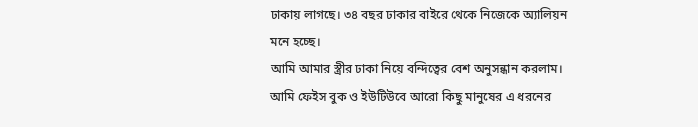ঢাকায় লাগছে। ৩৪ বছর ঢাকার বাইরে থেকে নিজেকে অ্যালিয়ন মনে হচ্ছে।
আমি আমার স্ত্রীর ঢাকা নি‌য়ে বন্দিত্বের বেশ অনুসন্ধান করলাম। আমি ফেইস বুক ও ইউটিউবে আরো কিছু মানুষের এ ধরনের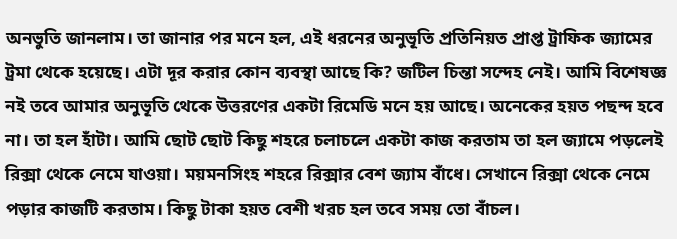অনভু‌তি জানলাম। তা জানার পর মনে হল, এই ধরনের অনুভূতি প্রতিনিয়ত প্রাপ্ত ট্রাফিক জ্যামের ট্রমা থেকে হ‌য়ে‌ছে। এটা দূর করার কোন ব্যবস্থা আছে কি? জটিল চিন্তা সন্দেহ নেই। আমি বিশেষজ্ঞ নই তবে আমার অনুভূতি থেকে উত্তরণের একটা রি‌মে‌ডি মনে হয় আছে। অনেকের হয়ত পছন্দ হবে না। তা হল হাঁটা। আমি ছোট ছোট কিছু শহরে চলাচলে একটা কাজ করতাম তা হল জ্যামে পড়লেই রিক্সা থেকে নেমে যাওয়া। ময়মনসিংহ শহরে রিক্সার বেশ জ্যাম বাঁধে। সেখানে রিক্সা থেকে নেমে পড়ার কাজ‌টি করতাম। কিছু টাকা হয়ত বেশী খরচ হল তবে সময় তো বাঁচল।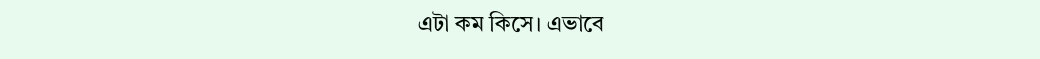এটা কম কিসে। এভাবে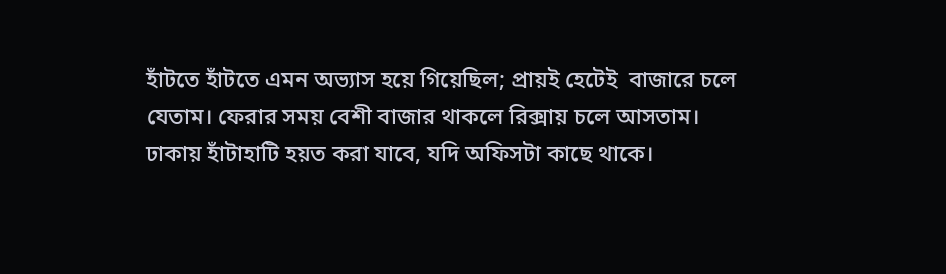হাঁট‌তে হাঁট‌তে এমন অভ্যাস হ‌য়ে গিয়েছিল; প্রায়ই হেটেই  বাজা‌রে চলে যেতাম। ফেরার সময় বেশী বাজার থাকলে রিক্সায় চলে আসতাম।
ঢাকায় হাঁটাহা‌টি হয়ত করা যাবে, যদি অফিসটা কাছে থা‌কে।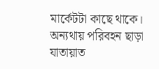মার্কেটটা কাছে থা‌কে। অন্যথায় পরিবহন ছাড়া যাতায়াত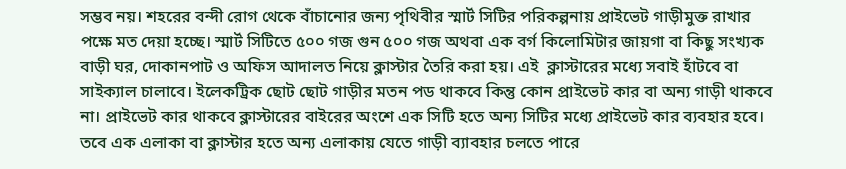সম্ভব নয়। শহরের বন্দী রোগ থেকে বাঁচানোর জন্য পৃথিবীর স্মার্ট সিটির পরিকল্পনায় প্রাইভেট গাড়ীমুক্ত রাখার পক্ষ‌ে মত দেয়া হচ্ছে। স্মার্ট সিটিতে ৫০০ গজ গুন ৫০০ গজ অথবা এক বর্গ ‌কি‌লোমিটার জায়গা বা কিছু সংখ্যক বাড়ী ঘর, দোকানপাট ও অফিস আদালত নি‌য়ে ক্লাস্টার তৈরি করা হয়। এই  ক্লাস্টারের মধ্যে সবাই হাঁটবে বা সাইক্যাল চালাবে। ইলেকট্রিক ছোট ছোট গাড়ীর মতন পড থাকবে কিন্তু কোন প্রাইভেট কার বা অন্য গাড়ী থাকবে না। প্রাইভেট কার থাকবে ক্লাস্টারের বাইরের অংশে এক সিটি হ‌তে অন্য সিটির মধ্যে প্রাইভেট কার ব্যবহার হবে। তবে এক এলাকা বা ক্লাস্টার হ‌তে অন্য এলাকায় যে‌তে গাড়ী ব্যাবহার চলতে পারে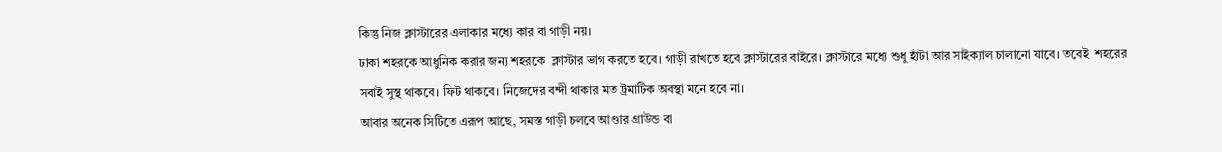কিন্তু নিজ ক্লাস্টারের এলাকার মধ্যে কার বা গাড়ী নয়।
ঢাকা শহর‌কে আধুনিক করার জন্য শহরকে  ক্লাস্টার ভাগ কর‌তে হবে। গাড়ী রাখ‌তে হবে ক্লাস্টারের বাইরে। ক্লাস্টারে মধ্যে শুধু হাঁটা আর সাইক্যাল চালা‌নো যাবে। তবেই  শহরের সবাই সুস্থ থাকবে। ফিট থাকবে। নিজেদের বন্দী থাকার মত ট্রমা‌টিক অবস্থা মনে হবে না।
আবার অনেক সিটিতে এরূপ আছে, সমস্ত গাড়ী চলবে আণ্ডার গ্রাউন্ড বা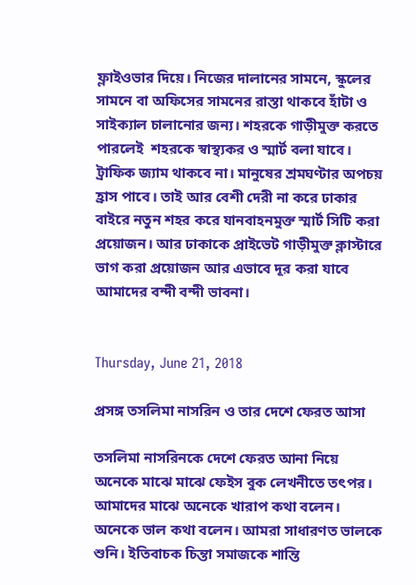ফ্লাইওভার দি‌য়ে। নিজের দালানের সামনে, স্কুলের সামনে বা অফিসের সামনের রাস্তা থাকবে হাঁটা ও সাইক্যাল চালা‌নোর জন্য। শহর‌কে গাড়ীমুক্ত কর‌তে পারলেই  শহর‌কে স্বাস্থ্যকর ও স্মার্ট বলা যাবে। ট্রাফিক জ্যাম থাকবে না। মানুষের শ্রমঘণ্টার অপচয় হ্রাস পাবে। তাই আর বেশী দেরী না ক‌রে ঢাকার বাইরে নতুন শহর ক‌রে যানবাহনমুক্ত স্মার্ট সিটি করা প্রয়োজন। আর ঢাকাকে প্রাইভেট গাড়ীমুক্ত ক্লাস্টারে ভাগ করা প্রয়োজন আর এভাবে দূর করা যাবে আমাদের বন্দী বন্দী ভাবনা।


Thursday, June 21, 2018

প্রসঙ্গ তসলিমা নাসরিন ও তার দেশে ফেরত আসা

তসলিমা নাস‌রিন‌কে দেশে ফেরত আনা নিয়ে অনেকে মাঝে মাঝে ফেইস বুক লেখনী‌তে তৎপর। আমা‌দের মাঝে অনেকে খারাপ কথা বলেন। অনেকে ভাল কথা বলেন। আমরা সাধারণত ভাল‌কে শুনি। ইতিবাচক চিন্তা সমাজ‌কে শান্তি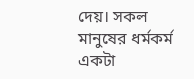দেয়। সকল মানুষের ধর্মকর্ম একটা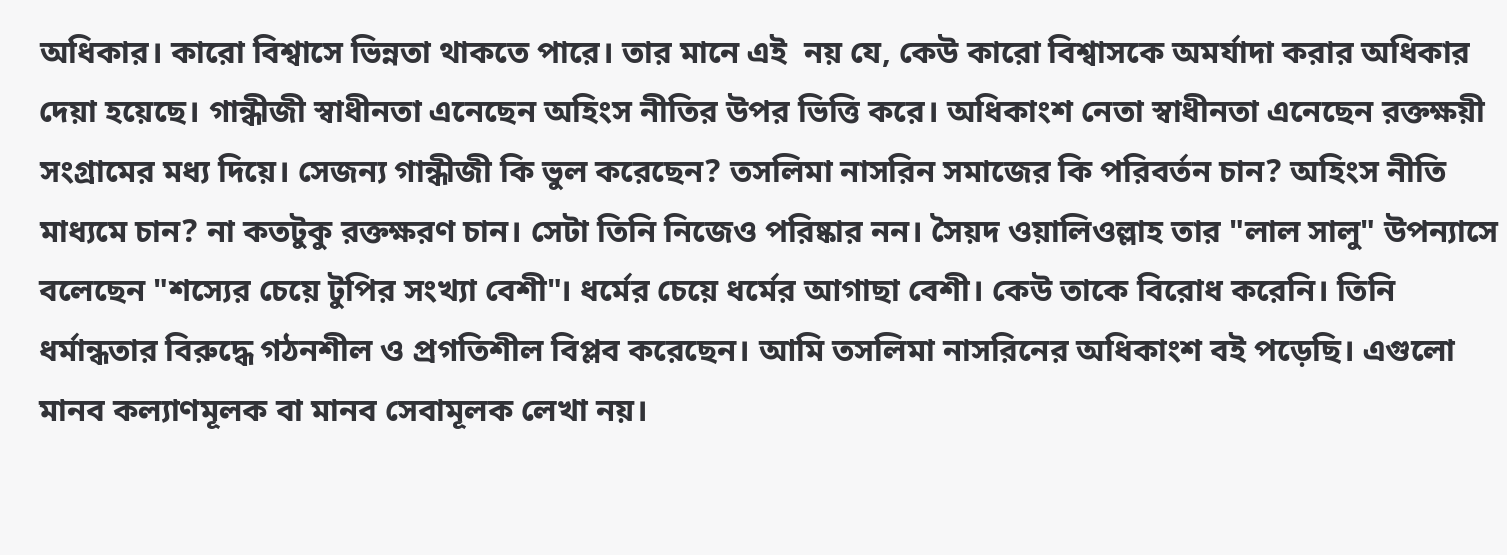অধিকার। কারো বিশ্বাসে ভিন্নতা থাক‌তে পা‌রে। তার মানে এই  নয় যে, কেউ কারো বিশ্বাস‌কে অমর্যাদা করার অধিকার দেয়া হ‌য়ে‌ছে। গান্ধীজী স্বাধীনতা এনেছেন অহিংস নীতির উপর ভিত্তি ক‌রে। অধিকাংশ নেতা স্বাধীনতা এনেছেন রক্তক্ষয়ী সংগ্রামের মধ্য দি‌য়ে। সেজন্য গান্ধীজী কি ভুল করেছেন? তসলিমা নাস‌রিন সমাজের কি পরিবর্তন চান? অহিংস নীতি মাধ্যমে চান? না কতট‌ুকু রক্তক্ষরণ চান। সেটা তিনি নিজেও পরিষ্কার নন। সৈয়দ ওয়া‌লিওল্লাহ তার "লাল সালু" উপন্যাসে বলেছেন "শস্যের চে‌য়ে টুপির সংখ্যা বেশী"। ধর্মের চেয়ে ধর্মের আগাছা বেশী। কেউ তা‌কে বি‌রোধ করেনি। তিনি ধর্মান্ধতার বিরুদ্ধে গঠনশীল ও প্রগতিশীল বিপ্লব করেছেন। আমি তসলিমা নাস‌রি‌নের অধিকাংশ বই পড়েছি। এগু‌লো মানব কল্যাণমূলক বা মানব সেবামূলক লেখা নয়।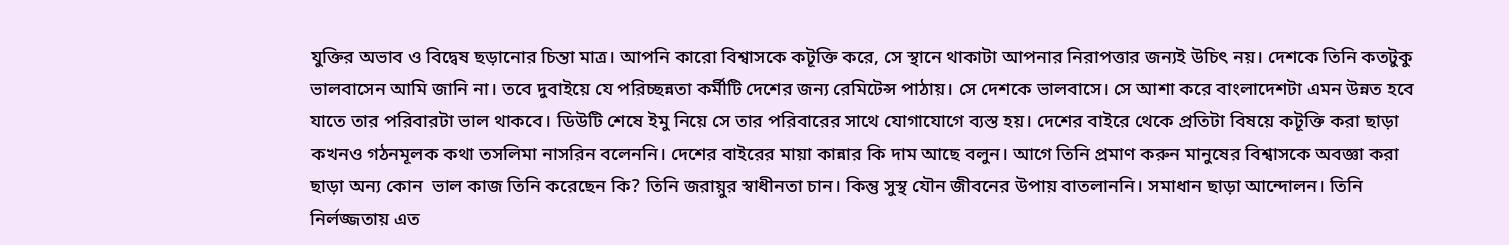যুক্তির অভাব ও বিদ্বেষ ছড়া‌নোর চিন্তা মাত্র। আপনি কারো বিশ্বাস‌কে কটূক্তি ক‌রে, সে স্থানে থাকাটা আপনার নিরাপত্তার জন্যই উচিৎ নয়। দেশ‌কে তিনি কতটুকু ভালবাসেন আমি জানি না। তবে দুবাই‌য়ে যে পরিচ্ছন্নতা কর্মী‌টি দেশের জন্য রে‌মি‌টেন্স পাঠায়। সে দেশ‌কে ভালবাসে। সে আশা ক‌রে বাংলাদেশটা এমন উন্নত হবে যা‌তে তার পরিবারটা ভাল থাকবে। ডিউটি শেষে ইমু নি‌য়ে সে তার পরিবারের সাথে যোগা‌যো‌গে ব্যস্ত হয়। দেশের বাইরে থেকে প্রতিটা বিষয়‌ে কটূক্তি করা ছাড়া কখনও গঠনমূলক কথা তসলিমা নাস‌রিন বলেননি। দেশের বাইরের মায়া কান্নার কি দাম আছে বলুন। আগে তিনি প্রমাণ করুন মানুষ‌ের বিশ্বাস‌কে অবজ্ঞা করা ছাড়া অন্য কোন  ভাল কাজ তিনি করেছেন কি? তিনি জরায়ুর স্বাধীনতা চান। কিন্তু সুস্থ যৌন জীবনের উপায় বাতলান‌নি। সমাধান ছাড়া আন্দোলন। তিনি নির্লজ্জতায় এত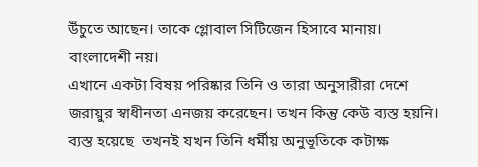উঁচুতে আছেন। তা‌কে গ্লোবাল সিটিজেন হিসাবে মানায়। বাংলাদেশী নয়।
এখানে একটা বিষয় পরিষ্কার তিনি ও তারা অনুসারীরা দেশে জরায়ুর স্বাধীনতা এনজয় করেছেন। তখন কিন্তু কেউ ব্যস্ত হয়নি। ব্যস্ত হ‌য়ে‌ছে  তখনই যখন তিনি ধর্মীয় অনুভূতিকে কটাক্ষ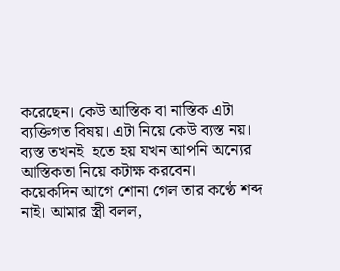করেছেন। কেউ আস্তিক বা নাস্তিক এটা ব্যক্তিগত বিষয়। এটা নি‌য়ে কেউ ব্যস্ত নয়। ব্যস্ত তখনই  হতে হয় যখন আপনি অন্যের আস্তিকতা নি‌য়ে কটাক্ষ করবেন।
কয়েকদিন আগে শোনা গেল তার কণ্ঠে শব্দ নাই। আমার স্ত্রী বলল,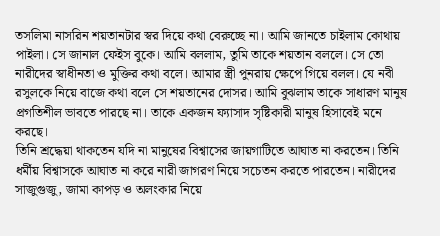তসলিমা নাসরিন শয়তানটার স্বর দিয়ে কথা বেরুচ্ছে না। আমি জানতে চাইলাম কোথায় পাইলা। সে জানাল ফেইস বুকে। আমি বললাম, তুমি তাকে শয়তান বললে। সে তো নারীদের স্বাধীনতা ও মুক্তির কথা বলে। আমার স্ত্রী পুনরায় ক্ষেপে গিয়ে বলল। যে নবী রসুলকে নিয়ে বাজে কথা বলে সে শয়তানের দোসর। আমি বুঝলাম তাকে সাধারণ মানুষ প্রগতিশীল ভাবতে পারছে না। তাকে একজন ফ্যাসাদ সৃষ্টিকারী মানুষ হিসাবেই মনে করছে।
তিনি শ্রদ্ধেয়া থাকতেন যদি না মানুষের বিশ্বাসের জায়গাটিতে আঘাত না করতেন। তিনি ধর্মীয় বিশ্বাসকে আঘাত না করে নারী জাগরণ নিয়ে সচেতন করতে পারতেন। নারীদের সাজুগুজু, জামা কাপড় ও অলংকার নিয়ে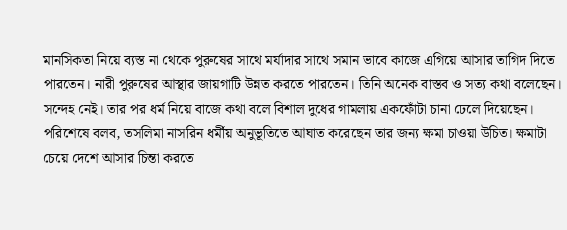মানসিকতা নিয়ে ব্যস্ত না থেকে পুরুষের সাথে মর্যাদার সাথে সমান ভাবে কাজে এগিয়ে আসার তাগিদ দিতে পারতেন। নারী পুরুষের আস্থার জায়গাটি উন্নত করতে পারতেন। তিনি অনেক বাস্তব ও সত্য কথা বলেছেন। সন্দেহ নেই। তার পর ধর্ম নিয়ে বাজে কথা বলে বিশাল দুধের গামলায় একফোঁটা চানা ঢেলে দিয়েছেন।
পরিশেষে বলব, তসলিমা নাসরিন ধর্মীয় অনুভূতিতে আঘাত করেছেন তার জন্য ক্ষমা চাওয়া উচিত। ক্ষমাটা চেয়ে দেশে আসার চিন্তা করতে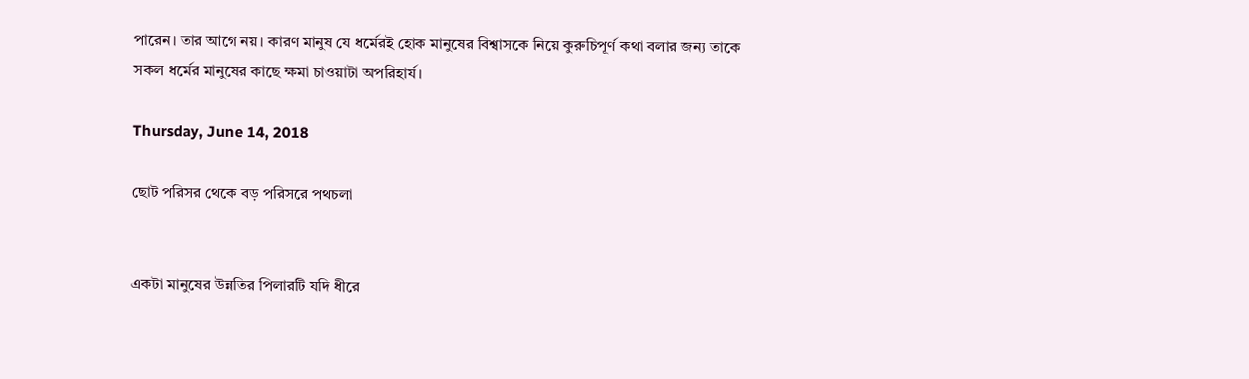পারেন। তার আগে নয়। কারণ মানুষ যে ধর্মেরই হোক মানুষের বিশ্বাসকে নিয়ে কুরুচিপূর্ণ কথা বলার জন্য তাকে সকল ধর্মের মানুষের কাছে ক্ষমা চাওয়াটা অপরিহার্য।

Thursday, June 14, 2018

ছোট পরিসর থেকে বড় পরিসরে পথচলা


একটা মানুষের উন্নতির পিলার‌টি যদি ধী‌রে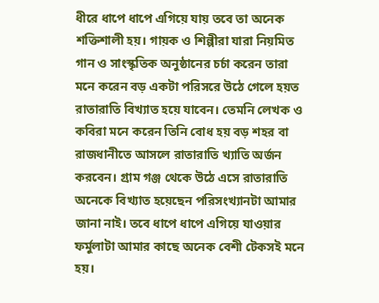ধী‌রে ধাপে ধাপে এগিয়ে যায় তবে তা অনেক শক্তিশালী হয়। গায়ক ও শিল্পীরা যারা নিয়মিত গান ও সাংস্কৃতিক অনুষ্ঠানের চর্চা করেন তারা মনে করেন বড় একটা পরিসরে উঠে গেলে হয়ত রাতারাতি বিখ্যাত হ‌য়ে যাবেন। তেমনি লেখক ও কবিরা মনে করেন তিনি বোধ হয় বড় শহর বা রাজধানী‌তে আসলে রাতারাতি খ্যাতি অর্জন করবেন। গ্রাম গঞ্জ থেকে উঠে এসে রাতারাতি অনেকে বিখ্যাত হ‌য়ে‌ছেন পরিসংখ্যানটা আমার জানা নাই। তবে ধাপে ধাপে এগিয়ে যাওয়ার ফর্মুলাটা আমার কাছে অনেক বেশী টেকসই মনে হয়।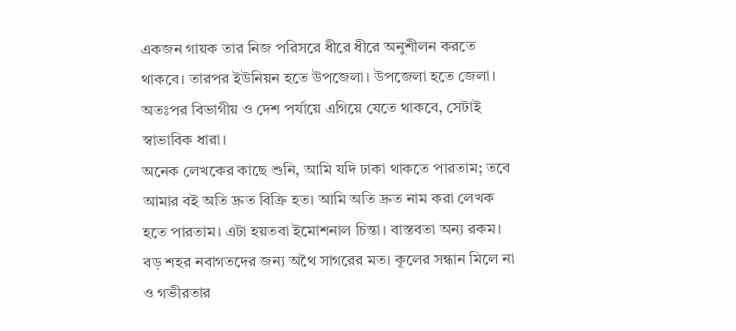একজন গায়ক তার নিজ পরিসরে ধী‌রে ধী‌রে অনুশীলন কর‌তে থাকবে। তারপর ইউনিয়ন হ‌তে উপজেলা। উপজেলা হ‌তে জেলা। অতঃপর বিভাগীয় ও দেশ পর্যায়ে এগিয়ে যে‌তে থাকবে, সেটাই স্বাভাবিক ধারা।
অনেক লেখকের কাছে শুনি, আমি যদি ঢাকা থাক‌তে পারতাম; তবে আমার বই অতি দ্রুত বিক্রি হত। আমি অতি দ্রুত নাম করা লেখক হ‌তে পারতাম। এটা হয়তবা ইমোশনাল চিন্তা। বাস্তবতা অন্য রকম। বড় শহর নবাগতদের জন্য অথৈ সাগরের মত। কূলের সন্ধান মিলে না ও গভীরতার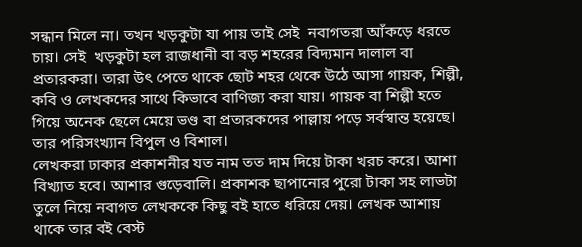সন্ধান মিলে না। তখন খড়কুটা যা পায় তাই সেই  নবাগতরা আঁকড়ে ধর‌তে চায়। সেই  খড়কুটা হল রাজধানী বা বড় শহরের বিদ্যমান দালাল বা প্রতারকরা। তারা উৎ পে‌তে থা‌কে ছোট শহর থেকে উঠে আসা গায়ক, শিল্পী, কবি ও লেখক‌দের সাথে কিভাবে বাণিজ্য করা যায়। গায়ক বা শিল্পী হ‌তে গি‌য়ে অনেক ছেলে মে‌য়ে ভণ্ড বা প্রতারক‌দের পাল্লায় পড়ে সর্বস্বান্ত হ‌য়ে‌ছে। তার পরিসংখ্যান বিপুল ও বিশাল।
লেখকরা ঢাকার প্রকাশনীর যত নাম তত দাম দি‌য়ে টাকা খরচ ক‌রে। আশা বিখ্যাত হবে। আশার গু‌ড়েবা‌লি। প্রকাশক ছাপা‌নোর পুরো টাকা সহ লাভটা তুলে নি‌য়ে নবাগত লেখক‌কে কিছু বই হা‌তে ধরিয়ে দেয়। লেখক আশায় থা‌কে তার বই বেস্ট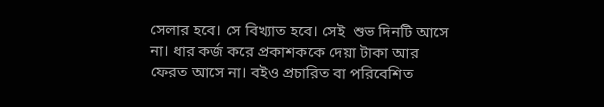সেলার হবে। সে বিখ্যাত হবে। সেই  শুভ দিন‌টি আসে না। ধার কর্জ ক‌রে প্রকাশক‌কে দেয়া টাকা আর ফেরত আসে না। বইও প্রচারিত বা পরিবেশিত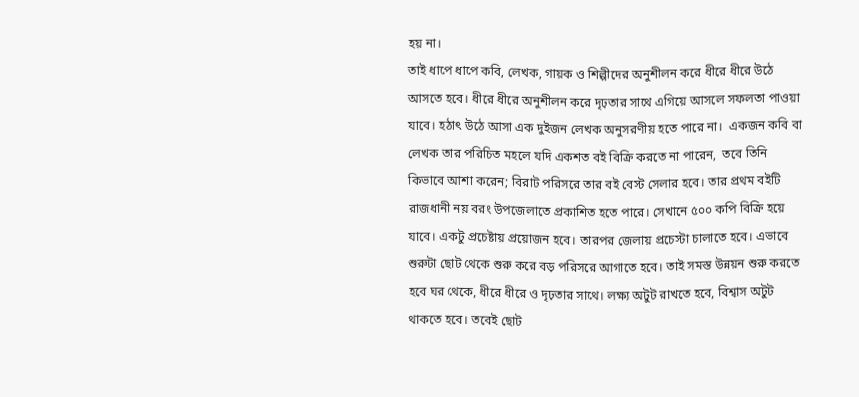হয় না।
তাই ধাপে ধাপে কবি, লেখক, গায়ক ও শিল্পী‌দের অনুশীলন ক‌রে ধী‌রে ধী‌রে উঠে আস‌তে হবে। ধী‌রে ধী‌রে অনুশীলন ক‌রে দৃঢ়তার সাথে এগিয়ে আসলে সফলতা পাওয়া যাবে। হঠাৎ উঠে আসা এক দুইজন লেখক অনুসরণীয় হ‌তে পা‌রে না।  একজন কবি বা লেখক তার পরিচিত মহলে যদি একশত বই বিক্রি কর‌তে না পারেন,  তবে তিনি কিভাবে আশা করেন; বিরাট পরিসরে তার বই বেস্ট সেলার হবে। তার প্রথম বইটি রাজধানী নয় বরং উপজেলাতে প্রকাশিত হ‌তে পা‌রে। সেখানে ৫০০ কপি বিক্রি হ‌য়ে যাবে। একটু প্রচেষ্টায় প্রয়োজন হবে। তারপর জেলায় প্রচেস্টা চালাতে হবে। এভাবে শুরুটা ছোট থেকে শুরু ক‌রে বড় পরিসরে আগা‌তে হবে। তাই সমস্ত উন্নয়ন শুরু কর‌তে হবে ঘর থেকে, ধী‌রে ধী‌রে ও দৃঢ়তার সাথে। লক্ষ্য অটুট রাখ‌তে হবে, বিশ্বাস অটুট থাক‌তে হবে। তবেই ছোট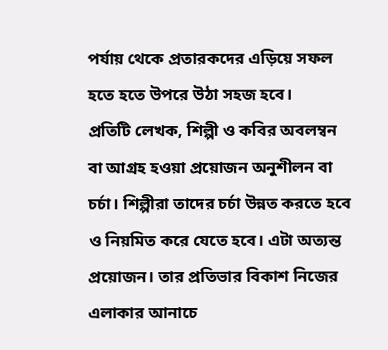পর্যায় থেকে প্রতারক‌দের এড়িয়ে সফল হ‌তে হ‌তে উপ‌রে উঠা সহজ হবে।
প্রতিটি লেখক, শিল্পী ও কবির অবলম্বন বা আগ্রহ হওয়া প্র‌য়োজন অনুশীলন বা‌ চর্চা। শিল্পীরা তা‌দের চর্চা উন্নত করতে হবে ও নিয়মিত ক‌রে যে‌তে হবে। এটা অত্যন্ত প্র‌য়োজন। তার প্রতিভার বিকাশ নিজের এলাকার আনা‌চে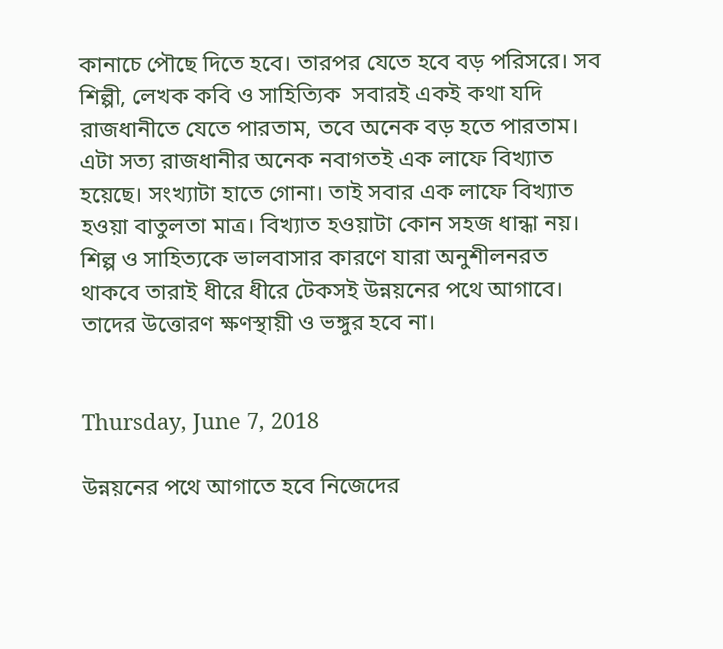কানাচে পৌ‌ছে দি‌তে হবে। তারপর যে‌তে হবে বড় পরিসরে। সব শি‌ল্পী, লেখক কবি ও সা‌হি‌ত্যিক  সবারই একই কথা যদি রাজধানী‌তে যে‌তে পারতাম, তবে অনেক বড় হ‌তে পারতাম। এটা সত্য রাজধানীর অনেক নবাগতই এক লাফে বিখ্যাত হ‌য়ে‌ছে। সংখ্যাটা হা‌তে গোনা। তাই সবার এক লাফে বিখ্যাত হওয়া বাতুলতা মাত্র। বিখ্যাত হওয়াটা কোন সহজ ধান্ধা নয়। শিল্প ও সাহিত্য‌কে ভালবাসার কারণে যারা অনুশীলনরত থাকবে তারাই ধী‌রে ধী‌রে টেকসই উন্নয়নের পথে আগাবে। তা‌দের উত্তোরণ ক্ষণস্থায়ী ও ভঙ্গুর হবে না।


Thursday, June 7, 2018

উন্নয়নের পথে আগা‌তে হবে নিজেদের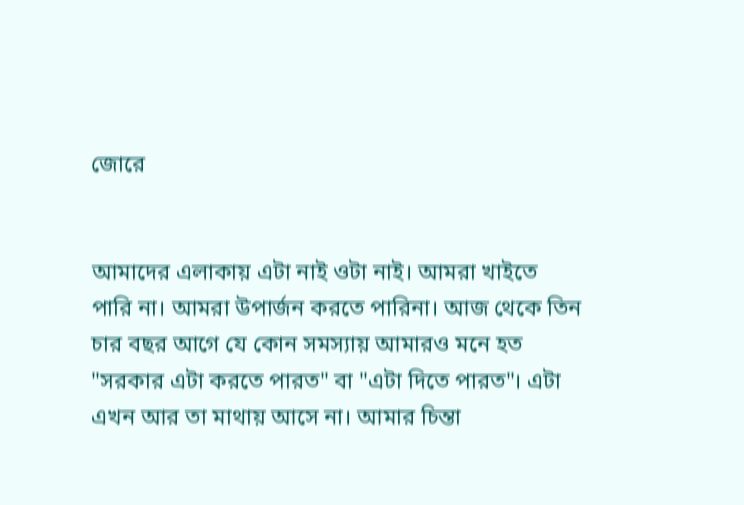জো‌রে


আমা‌দের এলাকায় এটা নাই ওটা নাই। আমরা খাইতে পারি না। আমরা উপার্জন কর‌তে পারিনা।‌ আজ থেকে তিন চার বছর আগে যে কোন সমস্যায় আমারও মনে হত "সরকার এটা কর‌তে পারত" বা "এটা দি‌তে পারত"। এটা এখন আর তা মাথায় আসে না। আমার চিন্তা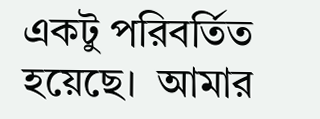একটু পরিবর্তিত হ‌য়ে‌ছে।  আমার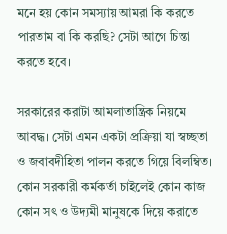মনে হয় কোন সমস্যায় আমরা কি কর‌তে পারতাম বা কি করছি? সেটা আগে চিন্তা করতে হবে।

সরকারের করাটা আমলাতান্ত্রিক নিয়মে আবদ্ধ। সেটা এমন একটা প্রক্রিয়া যা স্বচ্ছতা ও জবাবদী‌হিতা পালন কর‌তে গি‌য়ে বিলম্বিত। কোন সরকারী কর্মকর্তা চাইলেই কোন কাজ কোন সৎ ও উদ্যমী মানুষ‌কে দিয়ে করা‌তে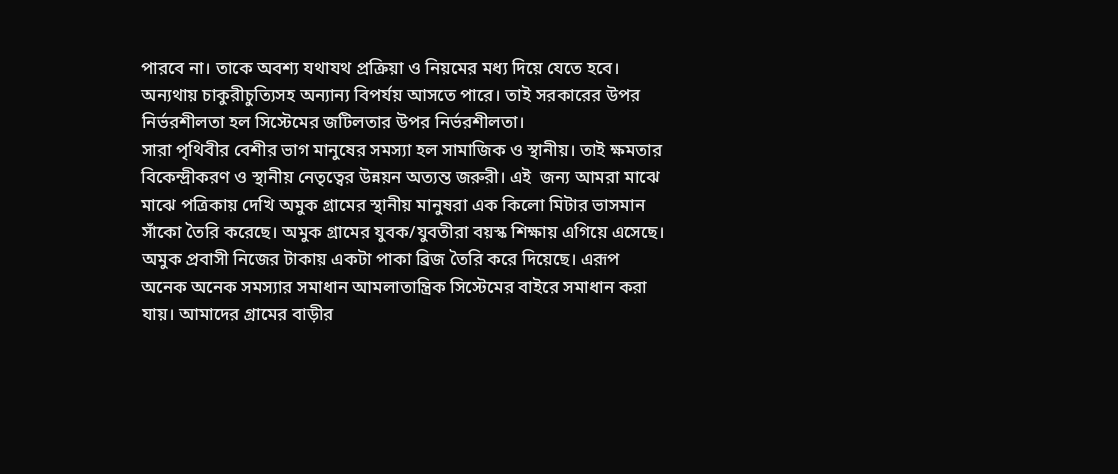পারবে না। তা‌কে অবশ্য যথাযথ প্রক্রিয়া ও নিয়মের মধ্য দি‌য়ে যে‌তে হবে। অন্যথায় চাকুরীচু‌ত্যিসহ অন্যান্য বিপর্যয় আস‌তে পা‌রে। তাই সরকারের উপর নির্ভরশীলতা হল সিস্টেমের জটিলতার উপর নির্ভরশীলতা।
সারা পৃথিবীর বেশীর ভাগ মানুষের সমস্যা হল সামাজিক ও স্থানীয়। তাই ক্ষমতার বিকেন্দ্রীকরণ ও স্থানীয় নেতৃত্বের উন্নয়ন অত্যন্ত জরুরী। এই  জন্য আমরা মাঝে মাঝে পত্রিকায় দেখি অমুক গ্রামের স্থানীয় মানুষরা এক কি‌লো মিটার ভাসমান সাঁকো তৈরি করেছে। অমুক গ্রামের যুবক/যুবতীরা বয়স্ক শিক্ষায় এগিয়ে এসেছে। অমুক প্রবাসী নিজের টাকায় একটা পাকা ব্রিজ তৈরি ক‌রে দিয়েছে। এরূপ অনেক অনেক সমস্যার সমাধান আমলাতান্ত্রিক সিস্টেমের বাইরে সমাধান করা যায়। আমা‌দের গ্রামের বাড়ীর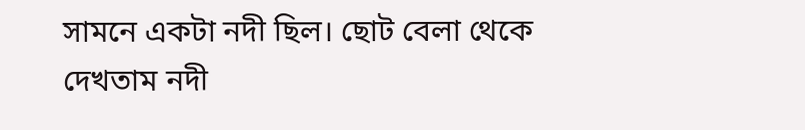সামনে একটা নদী ছিল। ছোট বেলা থেকে দেখতাম নদী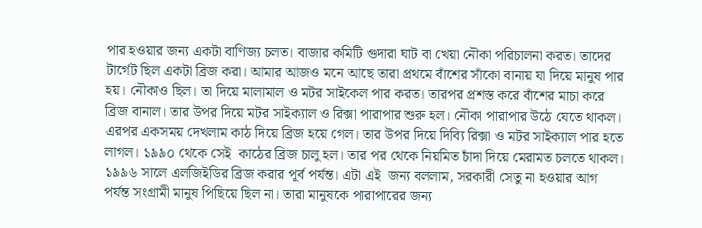পার হওয়ার জন্য একটা বাণিজ্য চলত। বাজার কমিটি গুদারা ঘাট বা খেয়া নৌকা পরিচালনা করত। তা‌দের টার্গেট ছিল একটা ব্রিজ করা। আমার আজও মনে আছে তারা প্রথমে বাঁশের সাঁকো বানায় যা দি‌য়ে মানুষ পার হয়। নৌকাও ছিল। তা দি‌য়ে মালামাল ও মটর সাইকেল পার করত। তারপর প্রশস্ত ক‌রে বাঁশের মাচা ক‌রে ব্রিজ বানাল। তার উপর দি‌য়ে মটর সাইক্যাল ও রিক্সা পারাপার শুরু হল। নৌকা পারাপার উঠে যে‌তে থাকল। এরপর একসময় দেখলাম কাঠ দি‌য়ে ব্রিজ হ‌য়ে গেল। তার উপর দি‌য়ে দিব্যি রিক্সা ও মটর সাইক্যাল পার হ‌তে লাগল। ১৯৯০ থেকে সেই  কাঠের ব্রিজ চালু হল। তার পর থেকে নিয়মিত চাঁদা দি‌য়ে মেরামত চল‌তে থাকল। ১৯৯৬ সালে এল‌জিইডির ব্রিজ করার পূর্ব পর্যন্ত। এটা এই  জন্য বললাম, সরকারী সেতু না হওয়ার আগ পর্যন্ত সংগ্রামী মানুষ পিছিয়ে ছিল না। তারা মানুষকে পারাপারের জন্য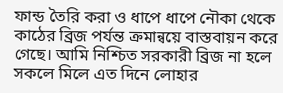ফান্ড তৈরি করা ও ধাপে ধাপে নৌকা থেকে কাঠের ব্রিজ পর্যন্ত ক্রমান্বয়ে বাস্তবায়ন ক‌রে গেছে। আমি নিশ্চিত সরকারী ব্রিজ না হলে  সকলে মিলে এত দিনে লোহার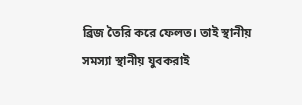ব্রিজ তৈরি ক‌রে ফেলত। তাই স্থানীয় সমস্যা স্থানীয় যুবকরাই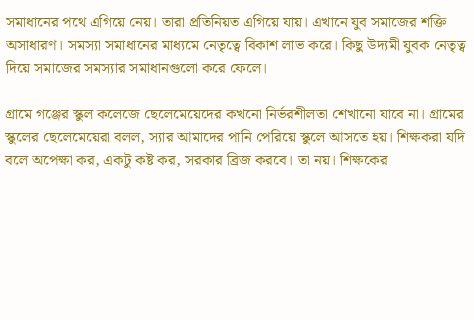সমাধানের পথে এগিয়ে নেয়। তারা প্রতিনিয়ত এগিয়ে যায়। এখানে যুব সমাজের শক্তি অসাধারণ। সমস্যা সমাধানের মাধ্যমে নেতৃত্বে বিকাশ লাভ ক‌রে। কিছু উদ্যমী যুবক নেতৃত্ব দি‌য়ে সমাজের সমস্যার সমাধানগু‌লো ক‌রে ফেলে।

গ্রামে গঞ্জের স্কুল কলেজে ছেলেমেয়েদের কখ‌নো নির্ভরশীলতা শেখা‌নো যাবে না। গ্রামের স্কুলের ছেলেমেয়েরা বলল, স্যার আমা‌দের পানি পেরিয়ে স্কুলে আস‌তে হয়। শিক্ষকরা যদি বলে অপেক্ষা কর, একটু কষ্ট কর, সরকার ব্রিজ করবে। তা নয়। শিক্ষকের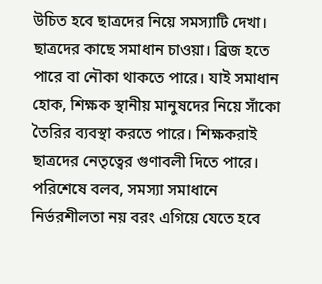উচিত হবে ছাত্র‌দের নি‌য়ে সমস্যা‌টি দেখা। ছাত্র‌দের কাছে সমাধান চাওয়া। ব্রিজ হ‌তে পা‌রে বা নৌকা থাক‌তে পা‌রে। যাই সমাধান হোক, শিক্ষক স্থানীয় মানুষ‌দের নি‌য়ে সাঁকো তৈরির ব্যবস্থা কর‌তে পা‌রে। শিক্ষকরাই ছাত্র‌দের নেতৃত্ব‌ের গুণাবলী দি‌তে পা‌রে। পরিশেষে বলব, সমস্যা সমাধানে নির্ভরশীলতা নয় বরং এগিয়ে যে‌তে হবে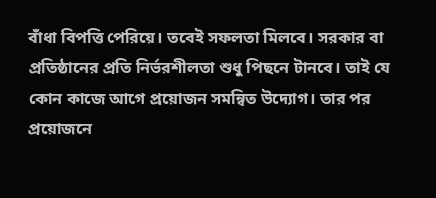বাঁধা বিপত্তি পেরিয়ে। তবেই সফলতা মিলবে। সরকার বা প্রতিষ্ঠানের প্রতি নির্ভরশীলতা শুধু পিছনে টানবে। তাই যে কোন কাজে আগে প্র‌য়োজন সমন্বিত উদ্যোগ। তার পর প্র‌য়োজনে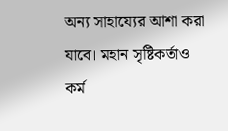অন্য সাহায্যের আশা করা যাবে। মহান সৃষ্টিকর্তাও কর্ম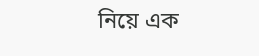নি‌য়ে এক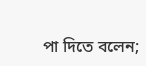পা দি‌তে বলেন;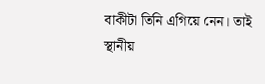বাকীটা তিনি এগিয়ে নেন। তাই স্থানীয়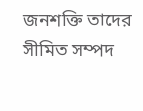জনশক্তি তা‌দের সীমিত সম্পদ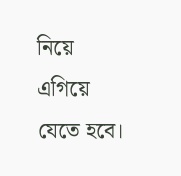নি‌য়ে  এগিয়ে যে‌তে হবে।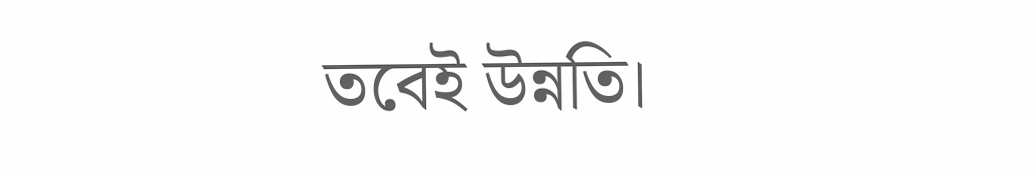তবেই উন্নতি।